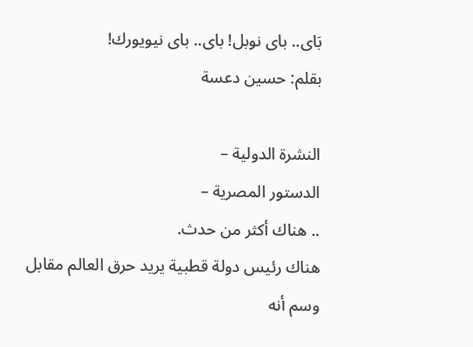بَاى.. باى نوبل! باى.. باى نيويورك!
بقلم: حسين دعسة

النشرة الدولية –
الدستور المصرية –
.. هناك أكثر من حدث.
هناك رئيس دولة قطبية يريد حرق العالم مقابل وسم أنه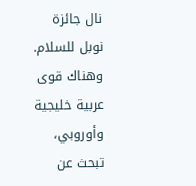نال جائزة نوبل للسلام.
وهناك قوى عربية خليجية وأوروبي، تبحث عن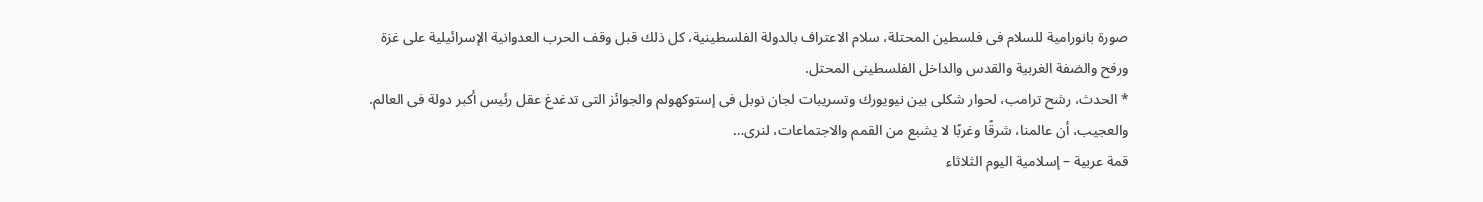صورة بانورامية للسلام فى فلسطين المحتلة، سلام الاعتراف بالدولة الفلسطينية، كل ذلك قبل وقف الحرب العدوانية الإسرائيلية على غزة ورفح والضفة الغربية والقدس والداخل الفلسطينى المحتل.
* الحدث، رشح ترامب، لحوار شكلى بين نيويورك وتسريبات لجان نوبل فى إستوكهولم والجوائز التى تدغدغ عقل رئيس أكبر دولة فى العالم.
والعجيب، أن عالمنا، شرقًا وغربًا لا يشبع من القمم والاجتماعات، لنرى…
قمة عربية – إسلامية اليوم الثلاثاء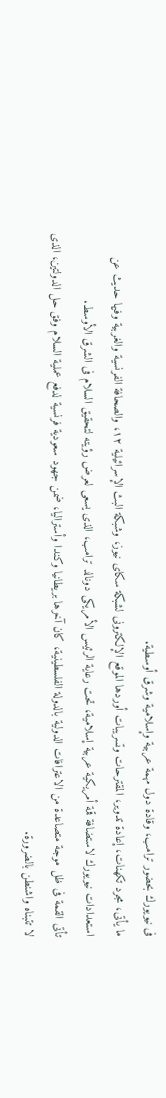فى نيويورك بحضور ترامب، وقادة دول مهمة عربية وإسلامية وشرق أوسطية.
ما يأتى، مجرد تكهنات، إعادة تدوير، المقترحات وتسريبات أوردها الموقع الإلكترونى لشبكة سكاى نيوز، وشبكة البث الإسرائيلية ١٢، والصحافة الفرنسية والغربية وفيها حديث عن استعدادات نيويورك لاستضافة قمة أمريكية عربية إسلامية، تحت رعاية الرئيس الأمريكى دونالد ترامب، الذى يسعى لعرض رؤيته لتحقيق السلام فى الشرق الأوسط.
تأتى القمة فى ظل موجة متصاعدة من الاعترافات الدولية بالدولة الفلسطينية، كان آخرها بريطانيا وكندا وأستراليا، ضمن جهود سعودية فرنسية لدفع عملية السلام وفق حل الدولتين، الذى لا تتبناه واشنطن بالضرورة.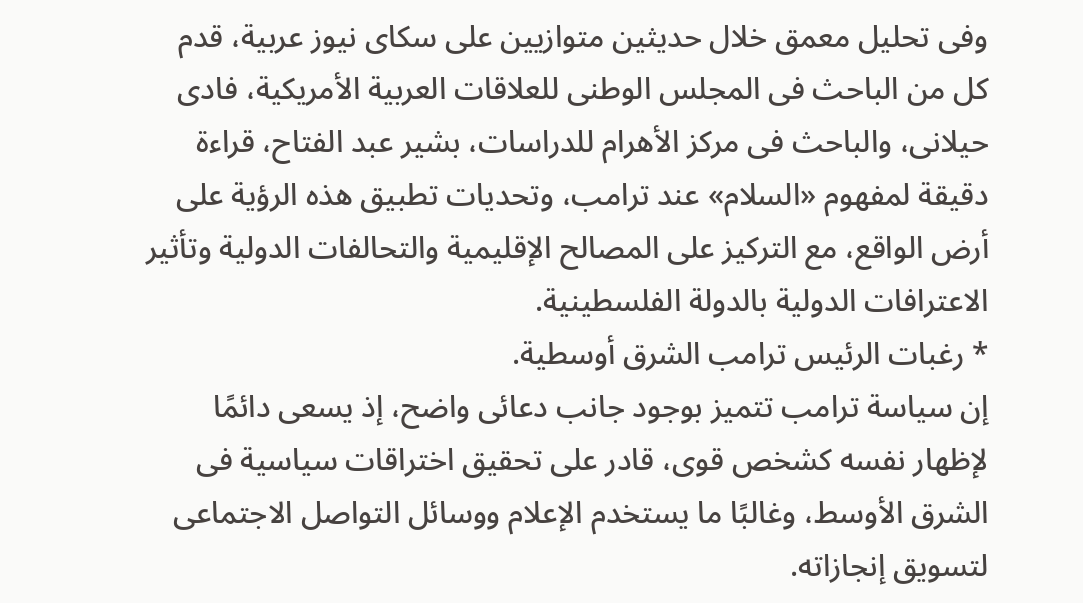وفى تحليل معمق خلال حديثين متوازيين على سكاى نيوز عربية، قدم كل من الباحث فى المجلس الوطنى للعلاقات العربية الأمريكية، فادى حيلانى، والباحث فى مركز الأهرام للدراسات، بشير عبد الفتاح، قراءة دقيقة لمفهوم «السلام» عند ترامب، وتحديات تطبيق هذه الرؤية على أرض الواقع، مع التركيز على المصالح الإقليمية والتحالفات الدولية وتأثير الاعترافات الدولية بالدولة الفلسطينية.
* رغبات الرئيس ترامب الشرق أوسطية.
إن سياسة ترامب تتميز بوجود جانب دعائى واضح، إذ يسعى دائمًا لإظهار نفسه كشخص قوى، قادر على تحقيق اختراقات سياسية فى الشرق الأوسط، وغالبًا ما يستخدم الإعلام ووسائل التواصل الاجتماعى لتسويق إنجازاته.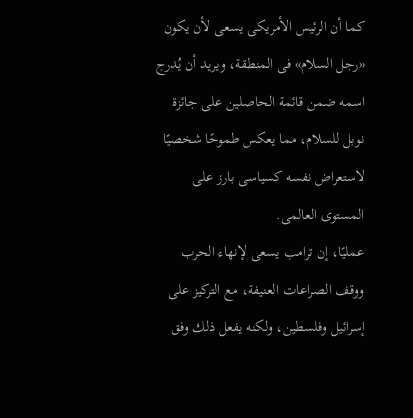كما أن الرئيس الأمريكى يسعى لأن يكون «رجل السلام» فى المنطقة، ويريد أن يُدرج اسمه ضمن قائمة الحاصلين على جائزة نوبل للسلام، مما يعكس طموحًا شخصيًا لاستعراض نفسه كسياسى بارز على المستوى العالمى.
عمليًا، إن ترامب يسعى لإنهاء الحرب ووقف الصراعات العنيفة، مع التركيز على إسرائيل وفلسطين، ولكنه يفعل ذلك وفق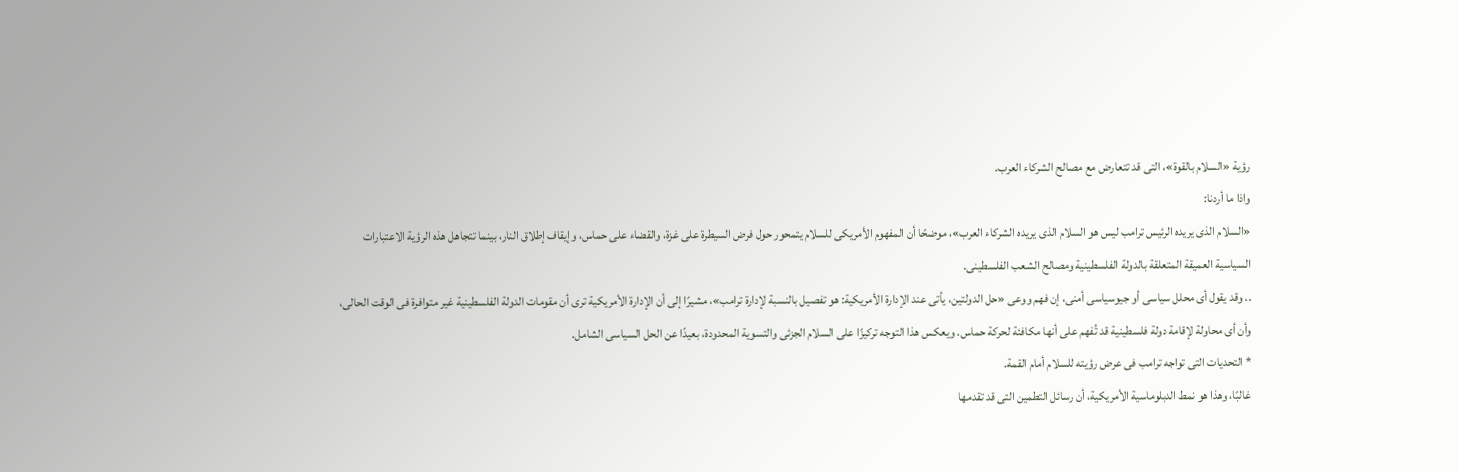رؤية «السلام بالقوة»، التى قد تتعارض مع مصالح الشركاء العرب.
واذا ما أردنا:
«السلام الذى يريده الرئيس ترامب ليس هو السلام الذى يريده الشركاء العرب»، موضحًا أن المفهوم الأمريكى للسلام يتمحور حول فرض السيطرة على غزة، والقضاء على حماس، وإيقاف إطلاق النار، بينما تتجاهل هذه الرؤية الاعتبارات السياسية العميقة المتعلقة بالدولة الفلسطينية ومصالح الشعب الفلسطينى.
.. وقد يقول أى محلل سياسى أو جيوسياسى أمنى، إن فهم ووعى «حل الدولتين، يأتى عند الإدارة الأمريكية: هو تفصيل بالنسبة لإدارة ترامب»، مشيرًا إلى أن الإدارة الأمريكية ترى أن مقومات الدولة الفلسطينية غير متوافرة فى الوقت الحالى، وأن أى محاولة لإقامة دولة فلسطينية قد تُفهم على أنها مكافئة لحركة حماس. ويعكس هذا التوجه تركيزًا على السلام الجزئى والتسوية المحدودة، بعيدًا عن الحل السياسى الشامل.
* التحديات التى تواجه ترامب فى عرض رؤيته للسلام أمام القمة.
غالبًا، وهذا هو نمط الدبلوماسية الأمريكية، أن رسائل التطمين التى قد تقدمها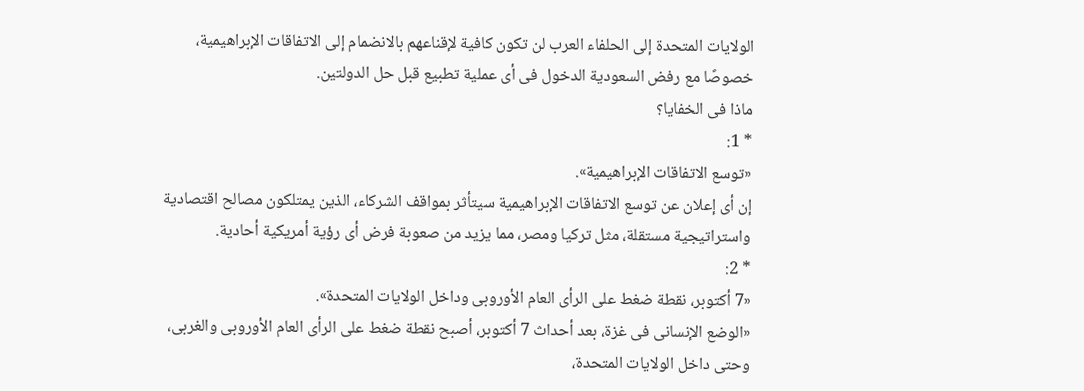الولايات المتحدة إلى الحلفاء العرب لن تكون كافية لإقناعهم بالانضمام إلى الاتفاقات الإبراهيمية، خصوصًا مع رفض السعودية الدخول فى أى عملية تطبيع قبل حل الدولتين.
ماذا فى الخفايا؟
* 1:
«توسع الاتفاقات الإبراهيمية».
إن أى إعلان عن توسع الاتفاقات الإبراهيمية سيتأثر بمواقف الشركاء، الذين يمتلكون مصالح اقتصادية واستراتيجية مستقلة، مثل تركيا ومصر، مما يزيد من صعوبة فرض أى رؤية أمريكية أحادية.
* 2:
«7 أكتوبر، نقطة ضغط على الرأى العام الأوروبى وداخل الولايات المتحدة».
«الوضع الإنسانى فى غزة، بعد أحداث 7 أكتوبر، أصبح نقطة ضغط على الرأى العام الأوروبى والغربى، وحتى داخل الولايات المتحدة،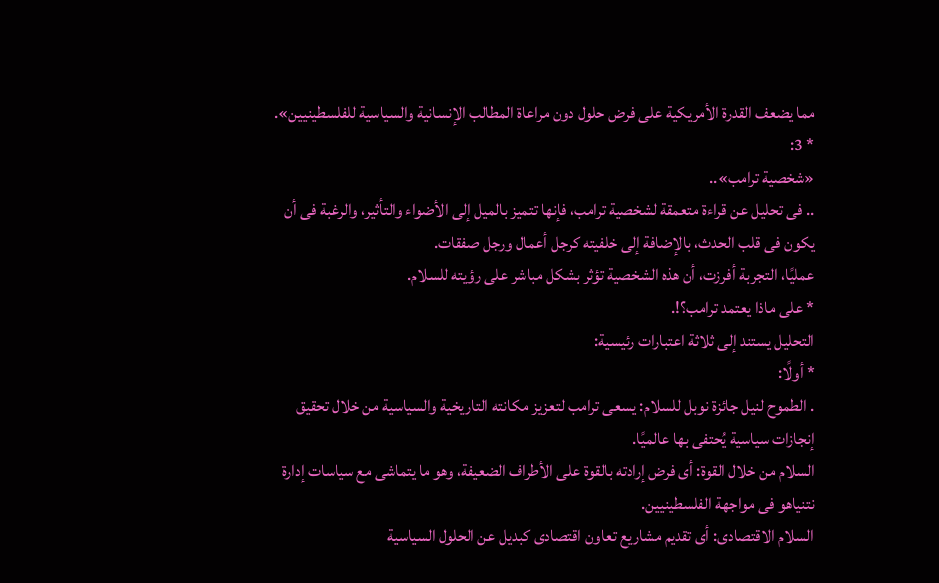مما يضعف القدرة الأمريكية على فرض حلول دون مراعاة المطالب الإنسانية والسياسية للفلسطينيين».
* 3:
«شخصية ترامب»..
.. فى تحليل عن قراءة متعمقة لشخصية ترامب، فإنها تتميز بالميل إلى الأضواء والتأثير، والرغبة فى أن يكون فى قلب الحدث، بالإضافة إلى خلفيته كرجل أعمال ورجل صفقات.
عمليًا، التجربة أفرزت، أن هذه الشخصية تؤثر بشكل مباشر على رؤيته للسلام.
* على ماذا يعتمد ترامب؟!.
التحليل يستند إلى ثلاثة اعتبارات رئيسية:
* أولًا:
. الطموح لنيل جائزة نوبل للسلام: يسعى ترامب لتعزيز مكانته التاريخية والسياسية من خلال تحقيق إنجازات سياسية يُحتفى بها عالميًا.
السلام من خلال القوة: أى فرض إرادته بالقوة على الأطراف الضعيفة، وهو ما يتماشى مع سياسات إدارة نتنياهو فى مواجهة الفلسطينيين.
السلام الاقتصادى: أى تقديم مشاريع تعاون اقتصادى كبديل عن الحلول السياسية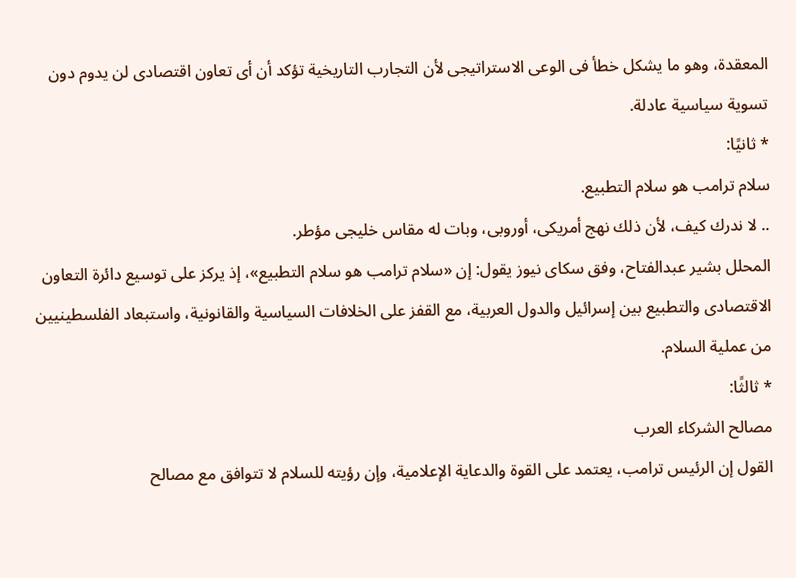المعقدة، وهو ما يشكل خطأ فى الوعى الاستراتيجى لأن التجارب التاريخية تؤكد أن أى تعاون اقتصادى لن يدوم دون تسوية سياسية عادلة.
* ثانيًا:
سلام ترامب هو سلام التطبيع.
.. لا ندرك كيف، لأن ذلك نهج أمريكى، أوروبى، وبات له مقاس خليجى مؤطر.
المحلل بشير عبدالفتاح، وفق سكاى نيوز يقول: إن «سلام ترامب هو سلام التطبيع»، إذ يركز على توسيع دائرة التعاون الاقتصادى والتطبيع بين إسرائيل والدول العربية، مع القفز على الخلافات السياسية والقانونية، واستبعاد الفلسطينيين من عملية السلام.
* ثالثًا:
مصالح الشركاء العرب
القول إن الرئيس ترامب، يعتمد على القوة والدعاية الإعلامية، وإن رؤيته للسلام لا تتوافق مع مصالح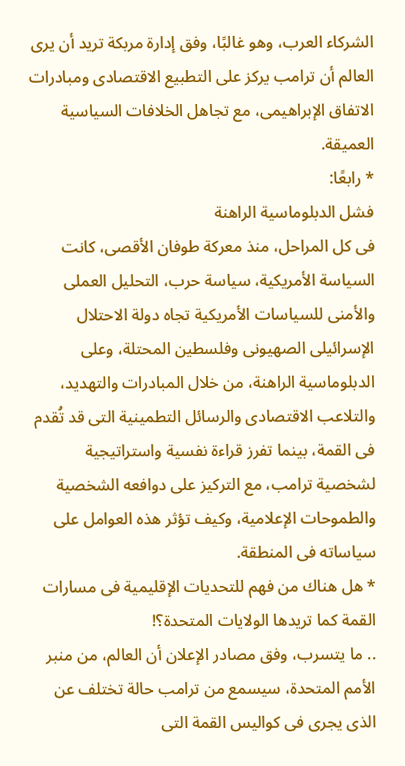الشركاء العرب، وهو غالبًا، وفق إدارة مربكة تريد أن يرى العالم أن ترامب يركز على التطبيع الاقتصادى ومبادرات الاتفاق الإبراهيمى، مع تجاهل الخلافات السياسية العميقة.
* رابعًا:
فشل الدبلوماسية الراهنة
فى كل المراحل، منذ معركة طوفان الأقصى، كانت السياسة الأمريكية، سياسة حرب، التحليل العملى والأمنى للسياسات الأمريكية تجاه دولة الاحتلال الإسرائيلى الصهيونى وفلسطين المحتلة، وعلى الدبلوماسية الراهنة، من خلال المبادرات والتهديد، والتلاعب الاقتصادى والرسائل التطمينية التى قد تُقدم فى القمة، بينما تفرز قراءة نفسية واستراتيجية لشخصية ترامب، مع التركيز على دوافعه الشخصية والطموحات الإعلامية، وكيف تؤثر هذه العوامل على سياساته فى المنطقة.
* هل هناك من فهم للتحديات الإقليمية فى مسارات القمة كما تريدها الولايات المتحدة؟!
.. ما يتسرب، وفق مصادر الإعلان أن العالم، من منبر الأمم المتحدة، سيسمع من ترامب حالة تختلف عن الذى يجرى فى كواليس القمة التى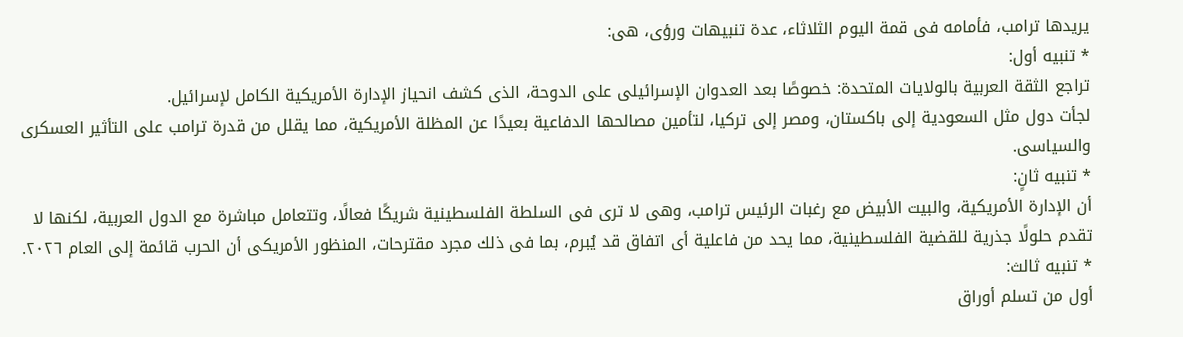يريدها ترامب، فأمامه فى قمة اليوم الثلاثاء، عدة تنبيهات ورؤى، هى:
* تنبيه أول:
تراجع الثقة العربية بالولايات المتحدة: خصوصًا بعد العدوان الإسرائيلى على الدوحة، الذى كشف انحياز الإدارة الأمريكية الكامل لإسرائيل.
لجأت دول مثل السعودية إلى باكستان، ومصر إلى تركيا، لتأمين مصالحها الدفاعية بعيدًا عن المظلة الأمريكية، مما يقلل من قدرة ترامب على التأثير العسكرى والسياسى.
* تنبيه ثانٍ:
أن الإدارة الأمريكية، والبيت الأبيض مع رغبات الرئيس ترامب، وهى لا ترى فى السلطة الفلسطينية شريكًا فعالًا، وتتعامل مباشرة مع الدول العربية، لكنها لا تقدم حلولًا جذرية للقضية الفلسطينية، مما يحد من فاعلية أى اتفاق قد يُبرم، بما فى ذلك مجرد مقترحات، المنظور الأمريكى أن الحرب قائمة إلى العام ٢٠٢٦.
* تنبيه ثالث:
أول من تسلم أوراق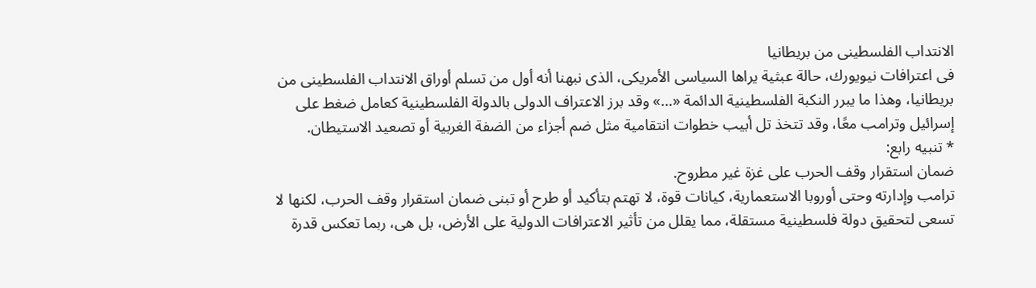الانتداب الفلسطينى من بريطانيا
فى اعترافات نيويورك، حالة عبثية يراها السياسى الأمريكى، الذى نبهنا أنه أول من تسلم أوراق الانتداب الفلسطينى من بريطانيا، وهذا ما يبرر النكبة الفلسطينية الدائمة «…» وقد برز الاعتراف الدولى بالدولة الفلسطينية كعامل ضغط على إسرائيل وترامب معًا، وقد تتخذ تل أبيب خطوات انتقامية مثل ضم أجزاء من الضفة الغربية أو تصعيد الاستيطان.
* تنبيه رابع:
ضمان استقرار وقف الحرب على غزة غير مطروح.
ترامب وإدارته وحتى أوروبا الاستعمارية، كيانات قوة، لا تهتم بتأكيد أو طرح أو تبنى ضمان استقرار وقف الحرب، لكنها لا تسعى لتحقيق دولة فلسطينية مستقلة، مما يقلل من تأثير الاعترافات الدولية على الأرض، بل هى، ربما تعكس قدرة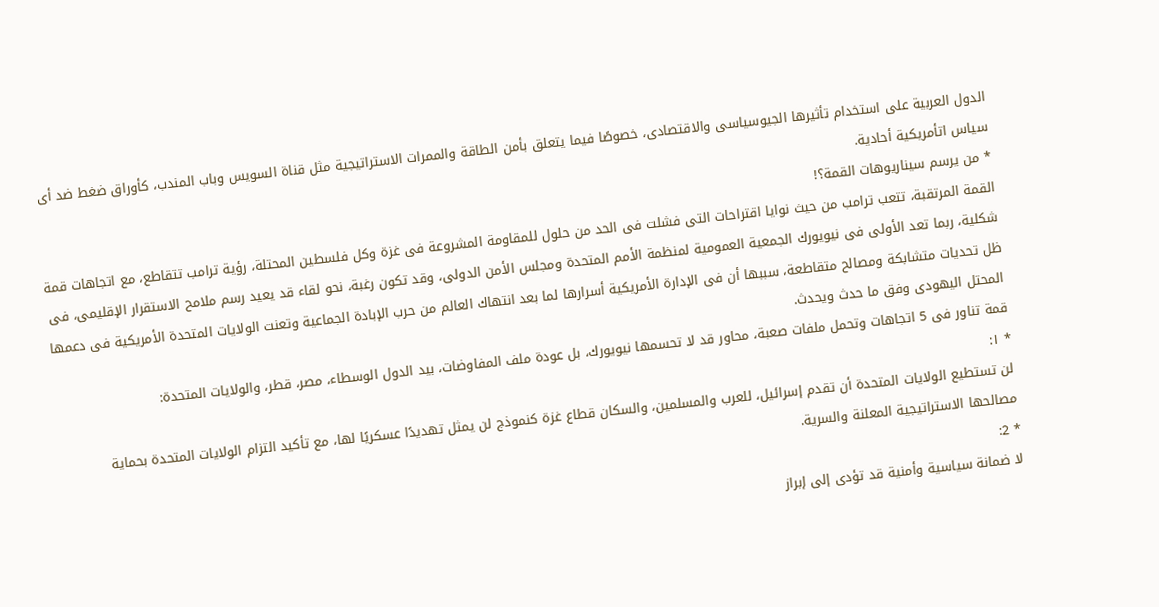الدول العربية على استخدام تأثيرها الجيوسياسى والاقتصادى، خصوصًا فيما يتعلق بأمن الطاقة والممرات الاستراتيجية مثل قناة السويس وباب المندب، كأوراق ضغط ضد أى سياس اتأمريكية أحادية.
* من يرسم سيناريوهات القمة؟!
القمة المرتقبة، تتعب ترامب من حيث نوايا اقتراحات التى فشلت فى الحد من حلول للمقاومة المشروعة فى غزة وكل فلسطين المحتلة، رؤية ترامب تتقاطع، مع اتجاهات قمة شكلية، ربما تعد الأولى فى نيويورك الجمعية العمومية لمنظمة الأمم المتحدة ومجلس الأمن الدولى، وقد تكون رغبة، نحو لقاء قد يعيد رسم ملامح الاستقرار الإقليمى، فى ظل تحديات متشابكة ومصالح متقاطعة، سببها أن فى الإدارة الأمريكية أسرارها لما بعد انتهاك العالم من حرب الإبادة الجماعية وتعنت الولايات المتحدة الأمريكية فى دعمها المحتل اليهودى وفق ما حدث ويحدث.
قمة تناور فى 5 اتجاهات وتحمل ملفات صعبة، محاور قد لا تحسمها نيويورك، بل عودة ملف المفاوضات، بيد الدول الوسطاء، مصر، قطر، والولايات المتحدة:
* ١:
لن تستطيع الولايات المتحدة أن تقدم إسرائيل، للعرب والمسلمين، والسكان قطاع غزة كنموذج لن يمثل تهديدًا عسكريًا لها، مع تأكيد التزام الولايات المتحدة بحماية مصالحها الاستراتيجية المعلنة والسرية.
* 2:
لا ضمانة سياسية وأمنية قد تؤدى إلى إبراز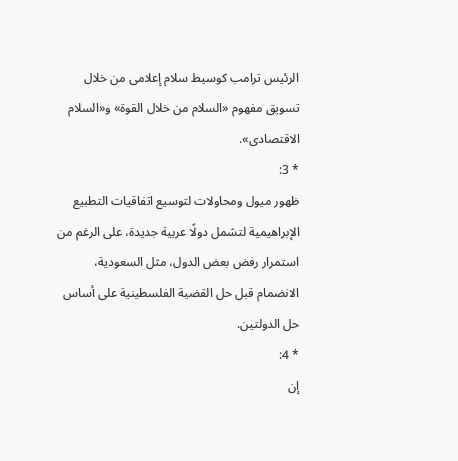الرئيس ترامب كوسيط سلام إعلامى من خلال تسويق مفهوم «السلام من خلال القوة» و«السلام الاقتصادى».
* 3:
ظهور ميول ومحاولات لتوسيع اتفاقيات التطبيع الإبراهيمية لتشمل دولًا عربية جديدة، على الرغم من استمرار رفض بعض الدول، مثل السعودية، الانضمام قبل حل القضية الفلسطينية على أساس حل الدولتين.
* 4:
إن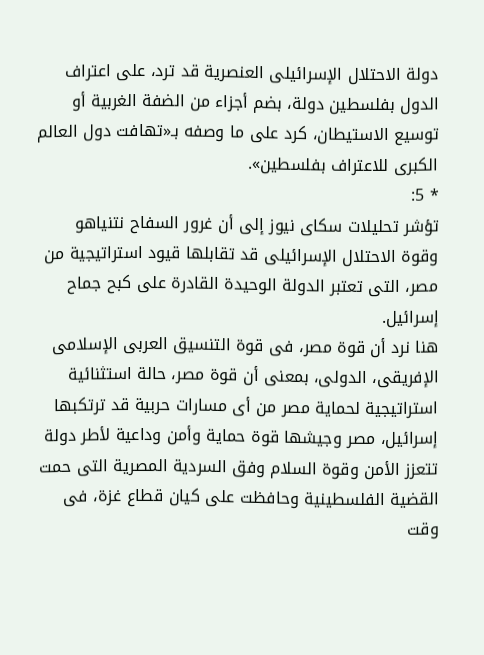دولة الاحتلال الإسرائيلى العنصرية قد ترد، على اعتراف الدول بفلسطين دولة، بضم أجزاء من الضفة الغربية أو توسيع الاستيطان، كرد على ما وصفه بـ«تهافت دول العالم الكبرى للاعتراف بفلسطين».
* 5:
تؤشر تحليلات سكاى نيوز إلى أن غرور السفاح نتنياهو وقوة الاحتلال الإسرائيلى قد تقابلها قيود استراتيجية من مصر، التى تعتبر الدولة الوحيدة القادرة على كبح جماح إسرائيل.
هنا نرد أن قوة مصر، فى قوة التنسيق العربى الإسلامى الإفريقى، الدولى، بمعنى أن قوة مصر، حالة استثنائية استراتيجية لحماية مصر من أى مسارات حربية قد ترتكبها إسرائيل، مصر وجيشها قوة حماية وأمن وداعية لأطر دولة تتعزز الأمن وقوة السلام وفق السردية المصرية التى حمت القضية الفلسطينية وحافظت على كيان قطاع غزة، فى وقت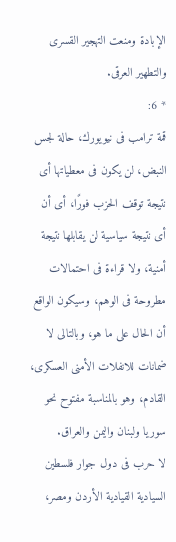الإبادة ومنعت التهجير القسرى والتطهير العرقى.
* 6:
قمة ترامب فى نيويورك، حالة لجس النبض، لن يكون فى معطياتها أى نتيجة توقف الحزب فورًا، أى أن أى نتيجة سياسية لن يقابلها نتيجة أمنية، ولا قراءة فى احتمالات مطروحة فى الوهم، وسيكون الواقع أن الحال على ما هو، وبالتالى لا ضمانات للانفلات الأمنى العسكرى، القادم، وهو بالمناسبة مفتوح نحو سوريا ولبنان واليمن والعراق.
لا حرب فى دول جوار فلسطين السيادية القيادية الأردن ومصر،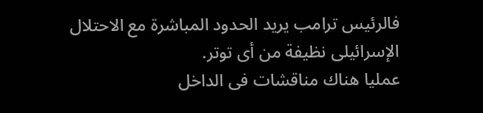فالرئيس ترامب يريد الحدود المباشرة مع الاحتلال الإسرائيلى نظيفة من أى توتر.
عمليا هناك مناقشات فى الداخل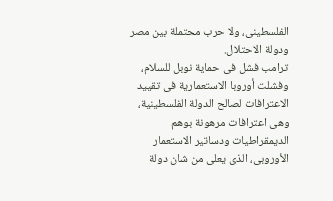الفلسطينى، ولا حرب محتملة بين مصر ودولة الاحتلال.
ترامب فشل فى حماية نوبل للسلام، وفشلت أوروبا الاستعمارية فى تقييد الاعترافات لصالح الدولة الفلسطينية، وهى اعترافات مرهونة بوهم الديمقراطيات ودساتير الاستعمار الأوروبى، الذى يعلى من شان دولة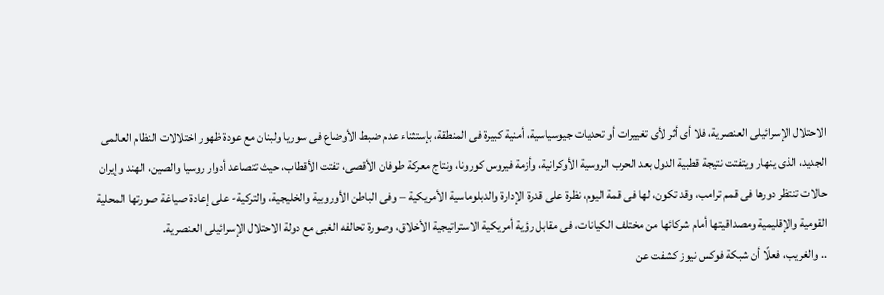الاحتلال الإسرائيلى العنصرية، فلا أى أثر لأى تغييرات أو تحديات جيوسياسية، أمنية كبيرة فى المنطقة، بإستثناء عدم ضبط الأوضاع فى سوريا ولبنان مع عودة ظهور اختلالات النظام العالمى الجديد، الذى ينهار ويتفتت نتيجة قطبية الدول بعد الحرب الروسية الأوكرانية، وأزمة فيروس كورونا، ونتاج معركة طوفان الأقصى، تفتت الأقطاب، حيث تتصاعد أدوار روسيا والصين، الهند وإيران حالات تنتظر دورها فى قمم ترامب، وقد تكون، لها فى قمة اليوم، نظرة على قدرة الإدارة والدبلوماسية الأمريكية – وفى الباطن الأوروبية والخليجية، والتركية- على إعادة صياغة صورتها المحلية القومية والإقليمية ومصداقيتها أمام شركائها من مختلف الكيانات، فى مقابل رؤية أمريكية الاستراتيجية الأخلاق، وصورة تحالفه الغبى مع دولة الاحتلال الإسرائيلى العنصرية.
.. والغريب، فعلًا أن شبكة فوكس نيوز كشفت عن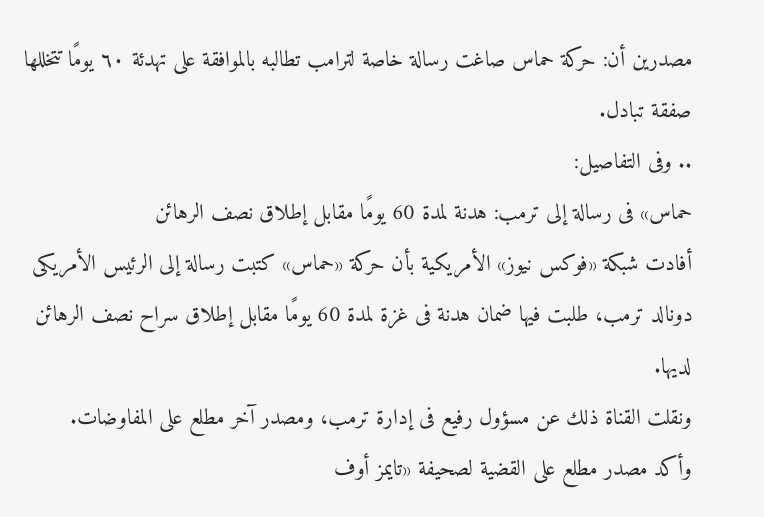مصدرين أن: حركة حماس صاغت رسالة خاصة لترامب تطالبه بالموافقة على تهدئة ٦٠ يومًا تتخللها صفقة تبادل.
.. وفى التفاصيل:
حماس» فى رسالة إلى ترمب: هدنة لمدة 60 يومًا مقابل إطلاق نصف الرهائن
أفادت شبكة «فوكس نيوز» الأمريكية بأن حركة «حماس» كتبت رسالة إلى الرئيس الأمريكى دونالد ترمب، طلبت فيها ضمان هدنة فى غزة لمدة 60 يومًا مقابل إطلاق سراح نصف الرهائن لديها.
ونقلت القناة ذلك عن مسؤول رفيع فى إدارة ترمب، ومصدر آخر مطلع على المفاوضات.
وأكد مصدر مطلع على القضية لصحيفة «تايمز أوف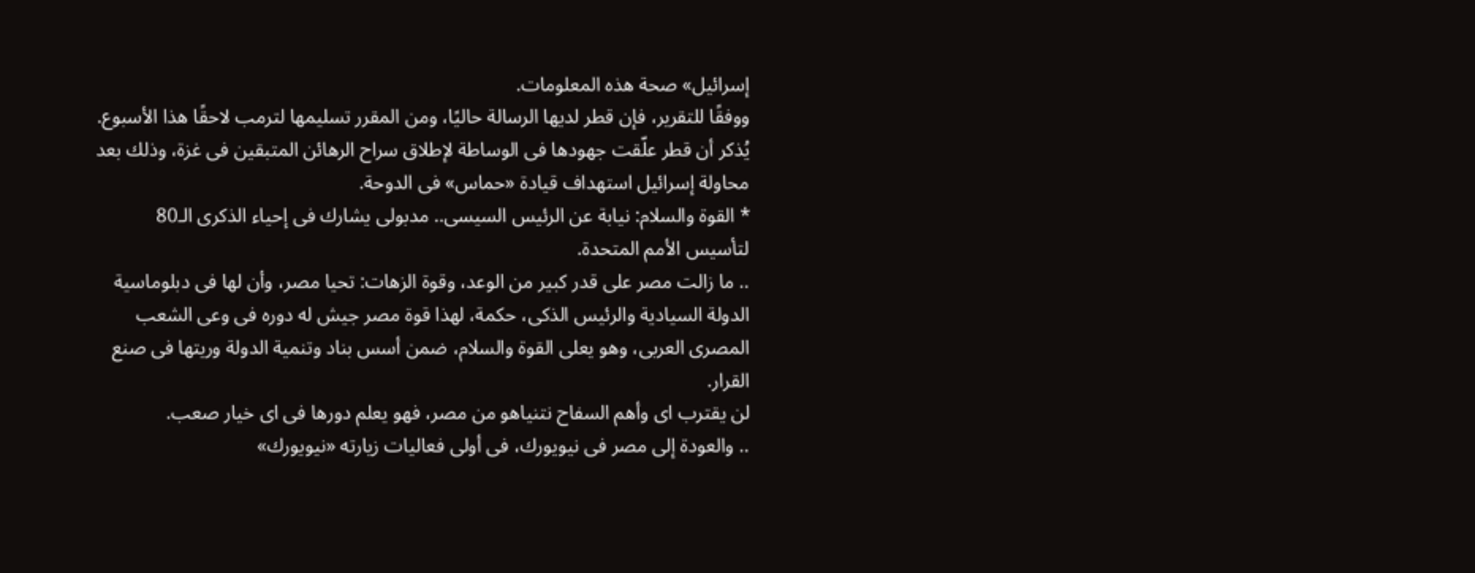إسرائيل» صحة هذه المعلومات.
ووفقًا للتقرير، فإن قطر لديها الرسالة حاليًا، ومن المقرر تسليمها لترمب لاحقًا هذا الأسبوع.
يُذكر أن قطر علّقت جهودها فى الوساطة لإطلاق سراح الرهائن المتبقين فى غزة، وذلك بعد محاولة إسرائيل استهداف قيادة «حماس» فى الدوحة.
* القوة والسلام: نيابة عن الرئيس السيسى.. مدبولى يشارك فى إحياء الذكرى الـ80 لتأسيس الأمم المتحدة.
.. ما زالت مصر على قدر كبير من الوعد، وقوة الزهات: تحيا مصر، وأن لها فى دبلوماسية الدولة السيادية والرئيس الذكى، حكمة، لهذا قوة مصر جيش له دوره فى وعى الشعب المصرى العربى، وهو يعلى القوة والسلام، ضمن أسس بناد وتنمية الدولة وريتها فى صنع القرار.
لن يقترب اى وأهم السفاح نتنياهو من مصر، فهو يعلم دورها فى اى خيار صعب.
.. والعودة إلى مصر فى نيويورك، فى أولى فعاليات زيارته «نيويورك»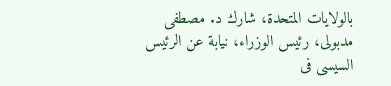بالولايات المتحدة، شارك د. مصطفى مدبولى، رئيس الوزراء، نيابة عن الرئيس السيسى فى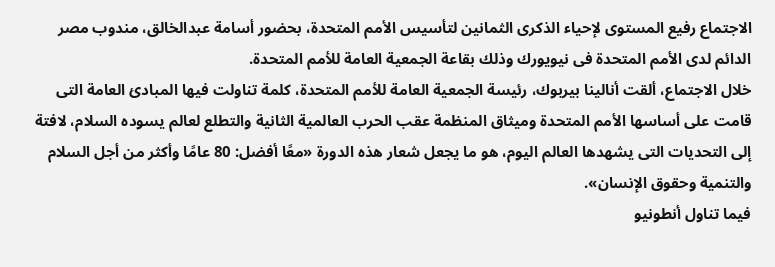الاجتماع رفيع المستوى لإحياء الذكرى الثمانين لتأسيس الأمم المتحدة، بحضور أسامة عبدالخالق، مندوب مصر الدائم لدى الأمم المتحدة فى نيويورك وذلك بقاعة الجمعية العامة للأمم المتحدة.
خلال الاجتماع، ألقت أنالينا بيربوك، رئيسة الجمعية العامة للأمم المتحدة، كلمة تناولت فيها المبادئ العامة التى قامت على أساسها الأمم المتحدة وميثاق المنظمة عقب الحرب العالمية الثانية والتطلع لعالم يسوده السلام، لافتة إلى التحديات التى يشهدها العالم اليوم، هو ما يجعل شعار هذه الدورة «معًا أفضل: 80 عامًا وأكثر من أجل السلام والتنمية وحقوق الإنسان».
فيما تناول أنطونيو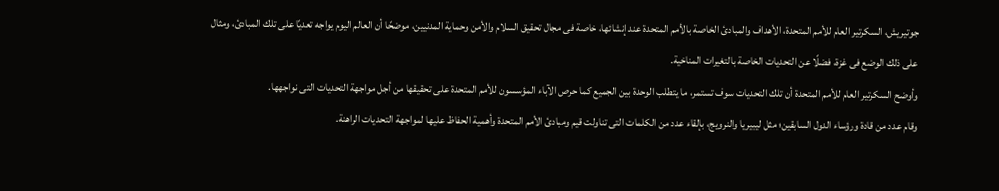جوتيريش، السكرتير العام للأمم المتحدة، الأهداف والمبادئ الخاصة بالأمم المتحدة عند إنشائها، خاصة فى مجال تحقيق السلام والأمن وحماية المدنيين، موضحًا أن العالم اليوم يواجه تعديًا على تلك المبادئ، ومثال على ذلك الوضع فى غزة، فضلًا عن التحديات الخاصة بالتغيرات المناخية.
وأوضح السكرتير العام للأمم المتحدة أن تلك التحديات سوف تستمر، ما يتطلب الوحدة بين الجميع كما حرص الآباء المؤسسون للأمم المتحدة على تحقيقها من أجل مواجهة التحديات التى نواجهها.
وقام عدد من قادة ورؤساء الدول السابقين؛ مثل ليبيريا والنرويج، بإلقاء عدد من الكلمات التى تناولت قيم ومبادئ الأمم المتحدة وأهمية الحفاظ عليها لمواجهة التحديات الراهنة.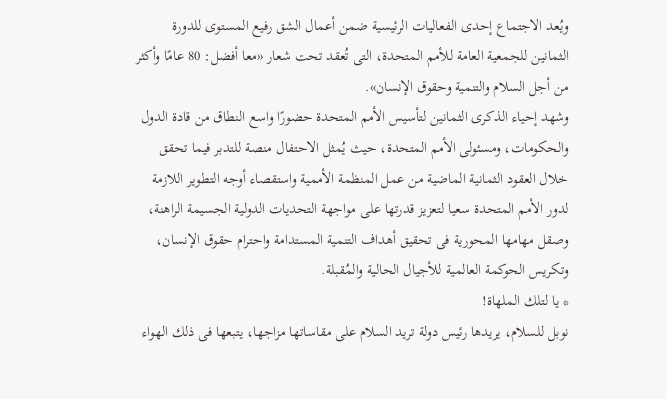ويُعد الاجتماع إحدى الفعاليات الرئيسية ضمن أعمال الشق رفيع المستوى للدورة الثمانين للجمعية العامة للأمم المتحدة، التى تُعقد تحت شعار «معا أفضل: 80 عامًا وأكثر من أجل السلام والتنمية وحقوق الإنسان».
وشهد إحياء الذكرى الثمانين لتأسيس الأمم المتحدة حضورًا واسع النطاق من قادة الدول والحكومات، ومسئولى الأمم المتحدة، حيث يُمثل الاحتفال منصة للتدبر فيما تحقق خلال العقود الثمانية الماضية من عمل المنظمة الأممية واستقصاء أوجه التطوير اللازمة لدور الأمم المتحدة سعيا لتعزيز قدرتها على مواجهة التحديات الدولية الجسيمة الراهنة، وصقل مهامها المحورية فى تحقيق أهداف التنمية المستدامة واحترام حقوق الإنسان، وتكريس الحوكمة العالمية للأجيال الحالية والمُقبلة.
* يا لتلك الملهاة!
نوبل للسلام، يريدها رئيس دولة تريد السلام على مقاساتها مزاجها، يتبعها فى ذلك الهواء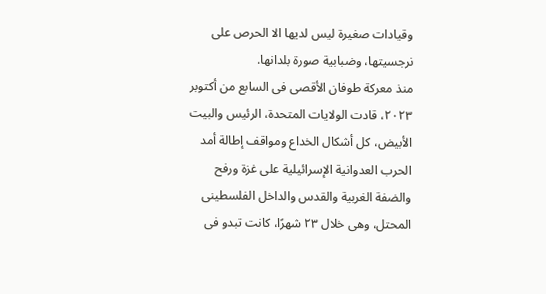وقيادات صغيرة ليس لديها الا الحرص على نرجسيتها، وضبابية صورة بلدانها.
منذ معركة طوفان الأقصى فى السابع من أكتوبر ٢٠٢٣، قادت الولايات المتحدة، الرئيس والبيت الأبيض، كل أشكال الخداع ومواقف إطالة أمد الحرب العدوانية الإسرائيلية على غزة ورفح والضفة الغربية والقدس والداخل الفلسطينى المحتل، وهى خلال ٢٣ شهرًا، كانت تبدو فى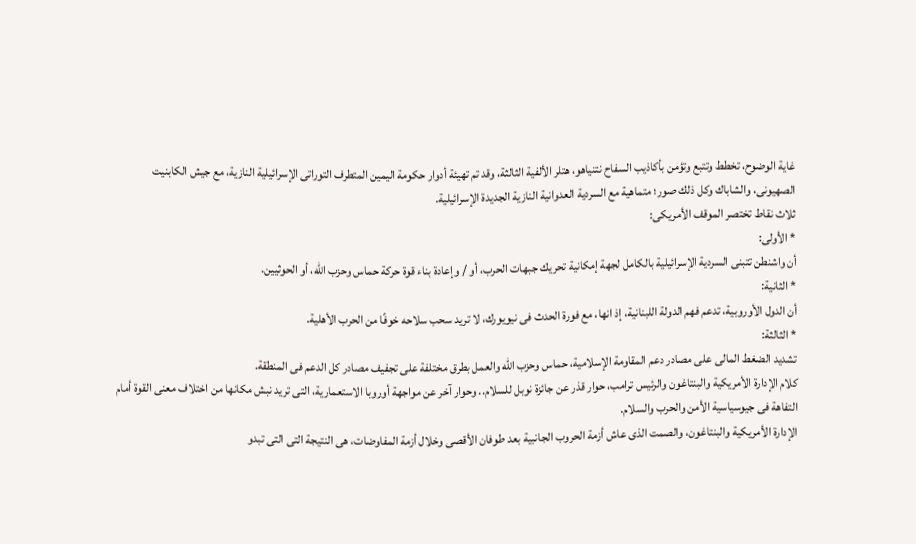غاية الوضوح، تخطط وتتبع وتؤمن بأكاذيب السفاح نتنياهو، هتلر الألفية الثالثة، وقد تم تهيئة أدوار حكومة اليمين المتطرف التوراتى الإسرائيلية النازية، مع جيش الكابنيت الصهيونى، والشاباك وكل ذلك صور؛ متماهية مع السردية العدوانية النازية الجديدة الإسرائيلية.
ثلاث نقاط تختصر الموقف الأمريكى:
* الأولى:
أن واشنطن تتبنى السردية الإسرائيلية بالكامل لجهة إمكانية تحريك جبهات الحرب، أو / وإعادة بناء قوة حركة حماس وحزب الله، أو الحوثيين.
* الثانية:
أن الدول الأوروبية، تدعم فهم الدولة اللبنانية، إذ انها، مع فورة الحدث فى نيويورك، لا تريد سحب سلاحه خوفًا من الحرب الأهلية.
* الثالثة:
تشديد الضغط المالى على مصادر دعم المقاومة الإسلامية، حماس وحزب الله والعمل بطرق مختلفة على تجفيف مصادر كل الدعم فى المنطقة.
كلام الإدارة الأمريكية والبنتاغون والرئيس ترامب، حوار قذر عن جائزة نوبل للسلام.. وحوار آخر عن مواجهة أوروبا الاستعمارية، التى تريد نبش مكانها من اختلاف معنى القوة أمام التفاهة فى جيوسياسية الأمن والحرب والسلام.
الإدارة الأمريكية والبنتاغون، والصمت الذى عاش أزمة الحروب الجانبية بعد طوفان الأقصى وخلال أزمة المفاوضات، هى النتيجة التى التى تبدو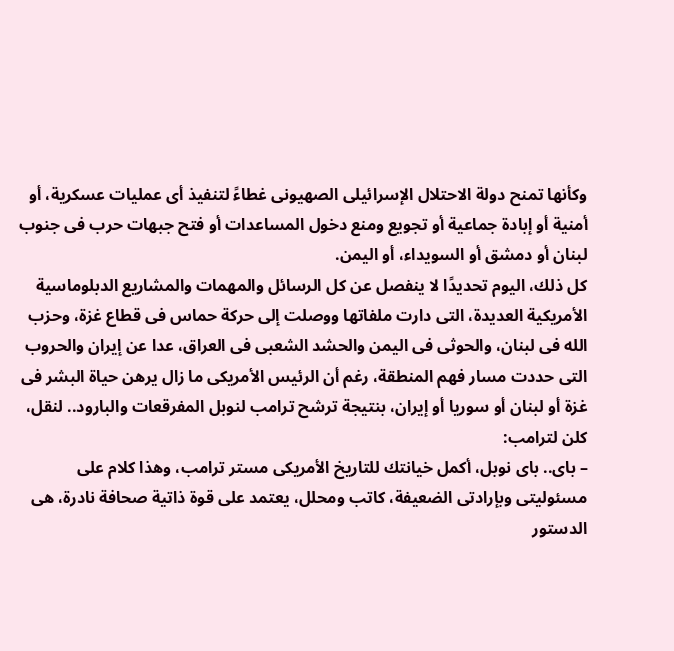وكأنها تمنح دولة الاحتلال الإسرائيلى الصهيونى غطاءً لتنفيذ أى عمليات عسكرية، أو أمنية أو إبادة جماعية أو تجويع ومنع دخول المساعدات أو فتح جبهات حرب فى جنوب لبنان أو دمشق أو السويداء، أو اليمن.
كل ذلك، اليوم تحديدًا لا ينفصل عن كل الرسائل والمهمات والمشاريع الدبلوماسية الأمريكية العديدة، التى دارت ملفاتها ووصلت إلى حركة حماس فى قطاع غزة، وحزب الله فى لبنان، والحوثى فى اليمن والحشد الشعبى فى العراق، عدا عن إيران والحروب التى حددت مسار فهم المنطقة، رغم أن الرئيس الأمريكى ما زال يرهن حياة البشر فى غزة أو لبنان أو سوريا أو إيران، بنتيجة ترشح ترامب لنوبل المفرقعات والبارود.. لنقل، كلن لترامب:
– باى.. باى نوبل، أكمل خيانتك للتاريخ الأمريكى مستر ترامب، وهذا كلام على مسئوليتى وبإرادتى الضعيفة، كاتب ومحلل، يعتمد على قوة ذاتية صحافة نادرة، هى الدستور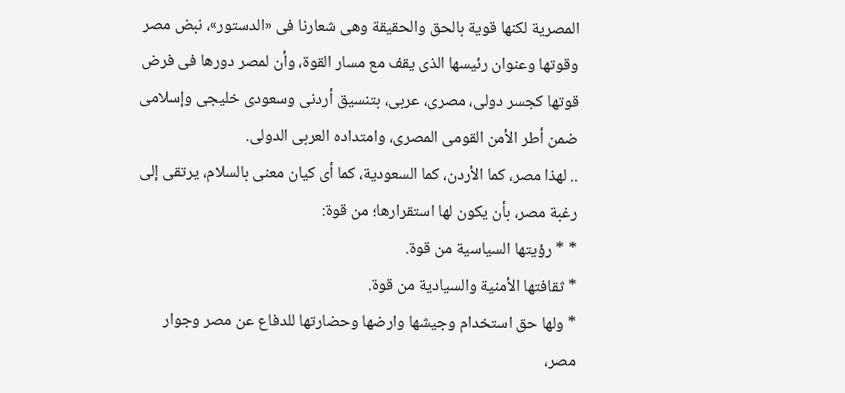المصرية لكنها قوية بالحق والحقيقة وهى شعارنا فى «الدستور»، نبض مصر وقوتها وعنوان رئيسها الذى يقف مع مسار القوة، وأن لمصر دورها فى فرض قوتها كجسر دولى، مصرى، عربى، بتنسيق أردنى وسعودى خليجى وإسلامى ضمن أطر الأمن القومى المصرى، وامتداده العربى الدولى.
.. لهذا مصر، كما الأردن، كما السعودية، كما أى كيان معنى بالسلام، يرتقى إلى رغبة مصر، بأن يكون لها استقرارها؛ من قوة:
* * رؤيتها السياسية من قوة.
* ثقافتها الأمنية والسيادية من قوة.
* ولها حق استخدام وجيشها وارضها وحضارتها للدفاع عن مصر وجوار مصر،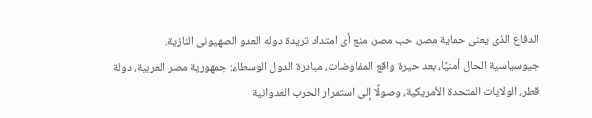الدفاع الذى يعنى حماية مصر، حب مصر، منع أى امتداد تريدة دوله العدو الصهيونى النازية.
جيوسياسية الحال أمنيًا، بعد حيرة واقع المفاوضات، مبادرة الدول الوسطاء: جمهورية مصر العربية، دولة قطر، الولايات المتحدة الأمريكية، وصولًا إلى استمرار الحرب العدوانية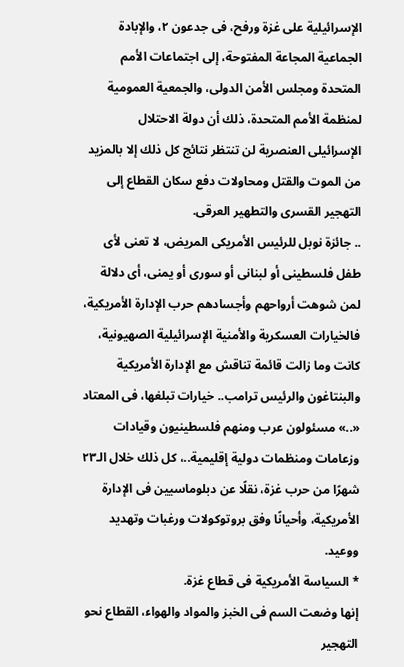الإسرائيلية على غزة ورفح، فى جدعون ٢، والإبادة الجماعية المجاعة المفتوحة، إلى اجتماعات الأمم المتحدة ومجلس الأمن الدولى، والجمعية العمومية لمنظمة الأمم المتحدة، ذلك أن دولة الاحتلال الإسرائيلى العنصرية لن تنتظر نتائج كل ذلك إلا بالمزيد من الموت والقتل ومحاولات دفع سكان القطاع إلى التهجير القسرى والتطهير العرقى.
.. جائزة نوبل للرئيس الأمريكى المريض، لا تعنى لأى طفل فلسطينى أو لبنانى أو سورى أو يمنى، أى دلالة لمن شوهت أرواحهم وأجسادهم حرب الإدارة الأمريكية، فالخيارات العسكرية والأمنية الإسرائيلية الصهيونية، كانت وما زالت قائمة تناقش مع الإدارة الأمريكية والبنتاغون والرئيس ترامب.. خيارات تبلغها، فى المعتاد «..» مسئولون عرب ومنهم فلسطينيون وقيادات وزعامات ومنظمات دولية إقليمية..، كل ذلك خلال الـ٢٣ شهرًا من حرب غزة، نقلًا عن دبلوماسيين فى الإدارة الأمريكية، وأحيانًا وفق بروتوكولات ورغبات وتهديد ووعيد.
* السياسة الأمريكية فى قطاع غزة.
إنها وضعت السم فى الخبز والمواد والهواء، القطاع نحو التهجير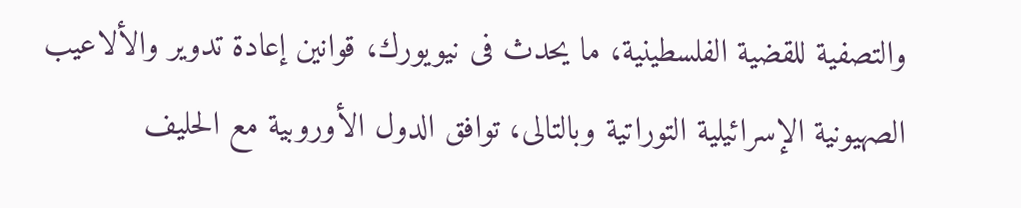والتصفية للقضية الفلسطينية، ما يحدث فى نيويورك، قوانين إعادة تدوير والألاعيب الصهيونية الإسرائيلية التوراتية وبالتالى، توافق الدول الأوروبية مع الحليف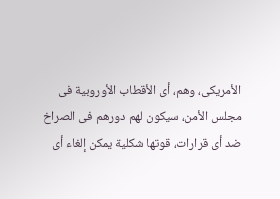الأمريكى، وهم، أى الأقطاب الأوروبية فى مجلس الأمن، سيكون لهم دورهم فى الصراخ ضد أى قرارات، قوتها شكلية يمكن إلغاء أى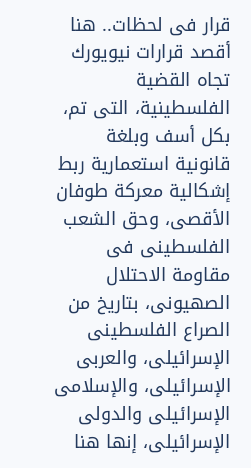قرار فى لحظات.. هنا أقصد قرارات نيويورك تجاه القضية الفلسطينية، التى تم، بكل أسف وبلغة قانونية استعمارية ربط إشكالية معركة طوفان الأقصى، وحق الشعب الفلسطينى فى مقاومة الاحتلال الصهيونى، بتاريخ من الصراع الفلسطينى الإسرائيلى، والعربى الإسرائيلى، والإسلامى الإسرائيلى والدولى الإسرائيلى، إنها هنا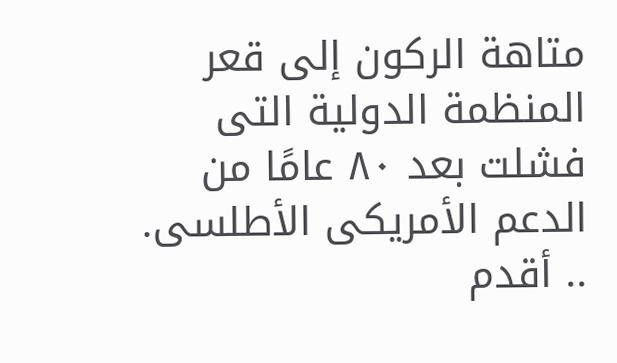متاهة الركون إلى قعر المنظمة الدولية التى فشلت بعد ٨٠ عامًا من الدعم الأمريكى الأطلسى.
.. أقدم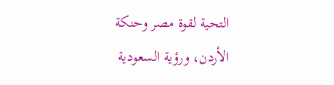التحية لقوة مصر وحنكة الأردن، ورؤية السعودية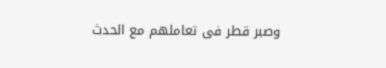وصبر قطر فى تعاملهم مع الحدث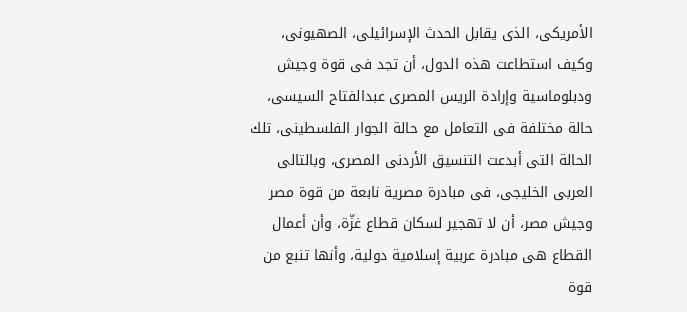الأمريكى، الذى يقابل الحدث الإسرائيلى، الصهيونى، وكيف استطاعت هذه الدول، أن تجد فى قوة وجيش ودبلوماسية وإرادة الريس المصرى عبدالفتاح السيسى، حالة مختلفة فى التعامل مع حالة الجوار الفلسطينى، تلك الحالة التى أبدعت التنسيق الأردنى المصرى، وبالتالى العربى الخليجى، فى مبادرة مصرية نابعة من قوة مصر وجيش مصر، أن لا تهجير لسكان قطاع غزّة، وأن أعمال القطاع هى مبادرة عربية إسلامية دولية، وأنها تنبع من قوة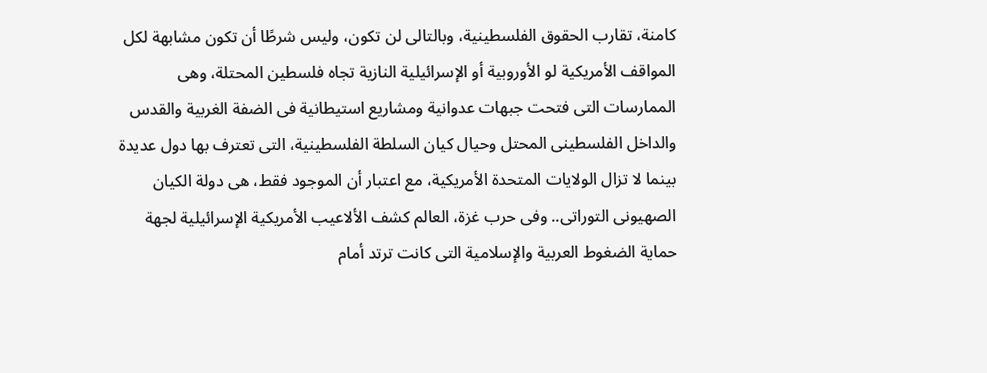كامنة، تقارب الحقوق الفلسطينية، وبالتالى لن تكون، وليس شرطًا أن تكون مشابهة لكل المواقف الأمريكية لو الأوروبية أو الإسرائيلية النازية تجاه فلسطين المحتلة، وهى الممارسات التى فتحت جبهات عدوانية ومشاريع استيطانية فى الضفة الغربية والقدس والداخل الفلسطينى المحتل وحيال كيان السلطة الفلسطينية، التى تعترف بها دول عديدة بينما لا تزال الولايات المتحدة الأمريكية، مع اعتبار أن الموجود فقط، هى دولة الكيان الصهيونى التوراتى.. وفى حرب غزة، العالم كشف الألاعيب الأمريكية الإسرائيلية لجهة حماية الضغوط العربية والإسلامية التى كانت ترتد أمام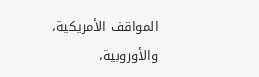المواقف الأمريكية، والأوروبية،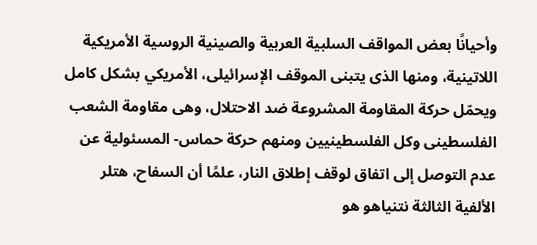وأحيانًا بعض المواقف السلبية العربية والصينية الروسية الأمريكية اللاتينية، ومنها الذى يتبنى الموقف الإسرائيلى، الأمريكي بشكل كامل ويحمّل حركة المقاومة المشروعة ضد الاحتلال، وهى مقاومة الشعب الفلسطينى وكل الفلسطينيين ومنهم حركة حماس- المسئولية عن عدم التوصل إلى اتفاق لوقف إطلاق النار، علمًا أن السفاح، هتلر الألفية الثالثة نتنياهو هو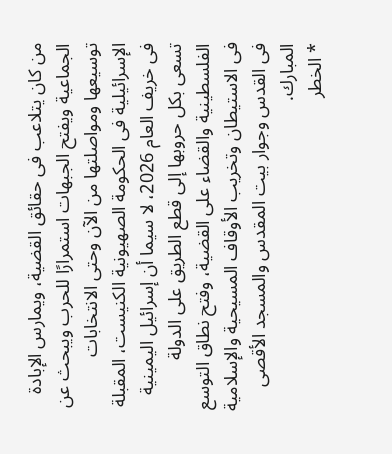من كان يتلاعب فى حقائق القضية، ويمارس الإبادة الجماعية ويفتح الجبهات استمرارًا للحرب ويبحث عن توسيعها ومواصلتها من الآن وحتى الانتخابات الإسرائيلية فى الحكومة الصهيونية الكنيست، المقبلة فى خريف العام 2026، لا سيما أن إسرائيل اليمينية تسعى بكل حروبها إلى قطع الطريق على الدولة الفلسطينية والقضاء على القضية، وفتح نطاق التوسع فى الاستيطان وتخريب الأوقاف المسيحية والإسلامية فى القدس وجوار بيت المقدس والمسجد الأقصى المبارك.
* الخطر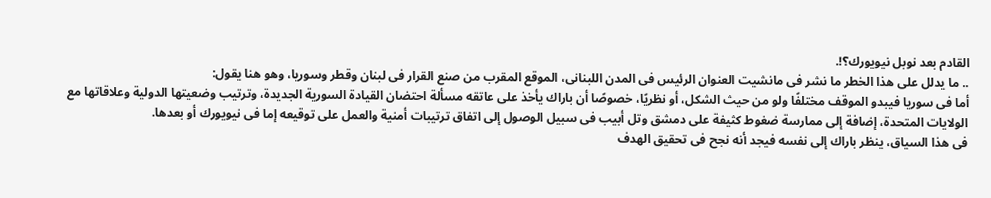القادم بعد نوبل نيويورك؟!.
.. ما يدلل على هذا الخطر ما نشر فى مانشيت العنوان الرئيس فى المدن اللبنانى، الموقع المقرب من صنع القرار فى لبنان وقطر وسوريا، وهو هنا يقول:
أما فى سوريا فيبدو الموقف مختلفًا ولو من حيث الشكل، أو نظريًا، خصوصًا أن باراك يأخذ على عاتقه مسألة احتضان القيادة السورية الجديدة، وترتيب وضعيتها الدولية وعلاقاتها مع الولايات المتحدة، إضافة إلى ممارسة ضغوط كثيفة على دمشق وتل أبيب فى سبيل الوصول إلى اتفاق ترتيبات أمنية والعمل على توقيعه إما فى نيويورك أو بعدها.
فى هذا السياق، ينظر باراك إلى نفسه فيجد أنه نجح فى تحقيق الهدف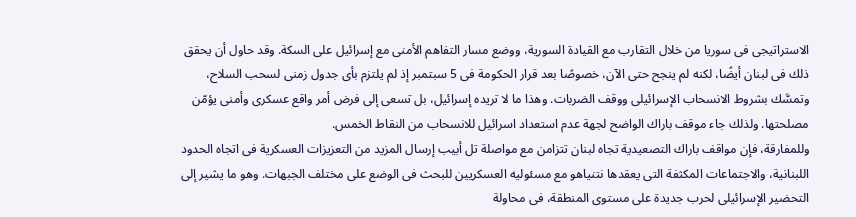الاستراتيجى فى سوريا من خلال التقارب مع القيادة السورية، ووضع مسار التفاهم الأمنى مع إسرائيل على السكة. وقد حاول أن يحقق ذلك فى لبنان أيضًا، لكنه لم ينجح حتى الآن، خصوصًا بعد قرار الحكومة فى 5 سبتمبر إذ لم يلتزم بأى جدول زمنى لسحب السلاح، وتمسَّك بشروط الانسحاب الإسرائيلى ووقف الضربات. وهذا ما لا تريده إسرائيل، بل تسعى إلى فرض أمر واقع عسكرى وأمنى يؤمّن مصلحتها. ولذلك جاء موقف باراك الواضح لجهة عدم استعداد اسرائيل للانسحاب من النقاط الخمس.
وللمفارقة، فإن مواقف باراك التصعيدية تجاه لبنان تتزامن مع مواصلة تل أبيب إرسال المزيد من التعزيزات العسكرية فى اتجاه الحدود اللبنانية، والاجتماعات المكثفة التى يعقدها نتنياهو مع مسئوليه العسكريين للبحث فى الوضع على مختلف الجبهات. وهو ما يشير إلى التحضير الإسرائيلى لحرب جديدة على مستوى المنطقة، فى محاولة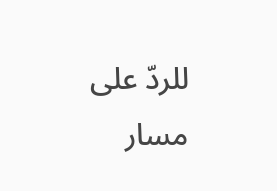للردّ على مسار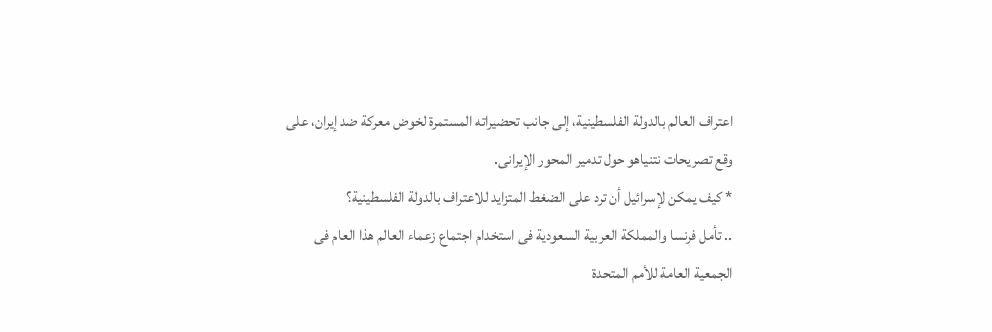اعتراف العالم بالدولة الفلسطينية، إلى جانب تحضيراته المستمرة لخوض معركة ضد إيران، على وقع تصريحات نتنياهو حول تدمير المحور الإيرانى.
* كيف يمكن لإسرائيل أن ترد على الضغط المتزايد للاعتراف بالدولة الفلسطينية؟
.. تأمل فرنسا والمملكة العربية السعودية فى استخدام اجتماع زعماء العالم هذا العام فى الجمعية العامة للأمم المتحدة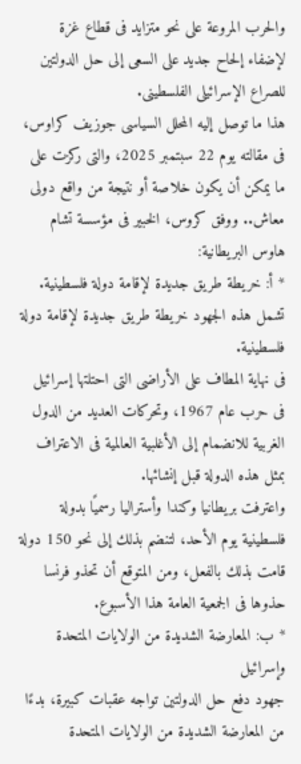والحرب المروعة على نحو متزايد فى قطاع غزة لإضفاء إلحاح جديد على السعى إلى حل الدولتين للصراع الإسرائيلى الفلسطينى.
هذا ما توصل إليه المحلل السياسى جوزيف كراوس، فى مقالته يوم 22 سبتمبر 2025، والتى ركزت على ما يمكن أن يكون خلاصة أو نتيجة من واقع دولى معاش.. ووفق كروس، الخبير فى مؤسسة تشام هاوس البريطانية:
* أ: خريطة طريق جديدة لإقامة دولة فلسطينية.
تشمل هذه الجهود خريطة طريق جديدة لإقامة دولة فلسطينية.
فى نهاية المطاف على الأراضى التى احتلتها إسرائيل فى حرب عام 1967، وتحركات العديد من الدول الغربية للانضمام إلى الأغلبية العالمية فى الاعتراف بمثل هذه الدولة قبل إنشائها.
واعترفت بريطانيا وكندا وأستراليا رسميًا بدولة فلسطينية يوم الأحد، لتنضم بذلك إلى نحو 150 دولة قامت بذلك بالفعل، ومن المتوقع أن تحذو فرنسا حذوها فى الجمعية العامة هذا الأسبوع.
* ب: المعارضة الشديدة من الولايات المتحدة وإسرائيل
جهود دفع حل الدولتين تواجه عقبات كبيرة، بدءًا من المعارضة الشديدة من الولايات المتحدة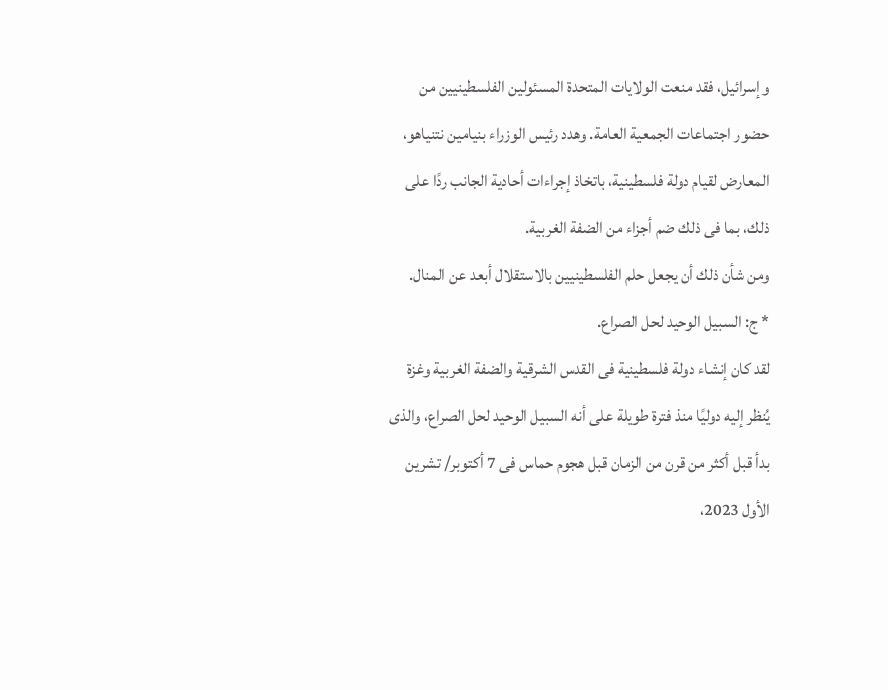وإسرائيل، فقد منعت الولايات المتحدة المسئولين الفلسطينيين من حضور اجتماعات الجمعية العامة. وهدد رئيس الوزراء بنيامين نتنياهو، المعارض لقيام دولة فلسطينية، باتخاذ إجراءات أحادية الجانب ردًا على ذلك، بما فى ذلك ضم أجزاء من الضفة الغربية.
ومن شأن ذلك أن يجعل حلم الفلسطينيين بالاستقلال أبعد عن المنال.
* ج: السبيل الوحيد لحل الصراع.
لقد كان إنشاء دولة فلسطينية فى القدس الشرقية والضفة الغربية وغزة يُنظر إليه دوليًا منذ فترة طويلة على أنه السبيل الوحيد لحل الصراع، والذى بدأ قبل أكثر من قرن من الزمان قبل هجوم حماس فى 7 أكتوبر/ تشرين الأول 2023،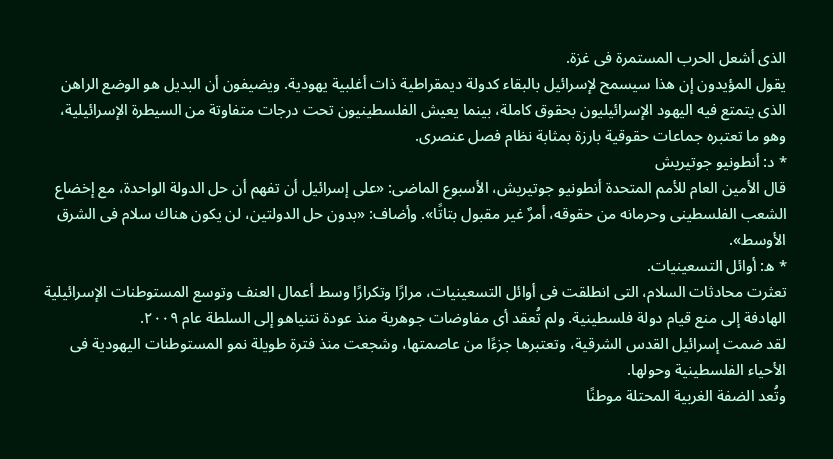الذى أشعل الحرب المستمرة فى غزة.
يقول المؤيدون إن هذا سيسمح لإسرائيل بالبقاء كدولة ديمقراطية ذات أغلبية يهودية. ويضيفون أن البديل هو الوضع الراهن الذى يتمتع فيه اليهود الإسرائيليون بحقوق كاملة، بينما يعيش الفلسطينيون تحت درجات متفاوتة من السيطرة الإسرائيلية، وهو ما تعتبره جماعات حقوقية بارزة بمثابة نظام فصل عنصرى.
* د: أنطونيو جوتيريش
قال الأمين العام للأمم المتحدة أنطونيو جوتيريش، الأسبوع الماضى: «على إسرائيل أن تفهم أن حل الدولة الواحدة، مع إخضاع الشعب الفلسطينى وحرمانه من حقوقه، أمرٌ غير مقبول بتاتًا». وأضاف: «بدون حل الدولتين، لن يكون هناك سلام فى الشرق الأوسط».
* ه: أوائل التسعينيات.
تعثرت محادثات السلام، التى انطلقت فى أوائل التسعينيات، مرارًا وتكرارًا وسط أعمال العنف وتوسع المستوطنات الإسرائيلية الهادفة إلى منع قيام دولة فلسطينية. ولم تُعقد أى مفاوضات جوهرية منذ عودة نتنياهو إلى السلطة عام ٢٠٠٩.
لقد ضمت إسرائيل القدس الشرقية، وتعتبرها جزءًا من عاصمتها، وشجعت منذ فترة طويلة نمو المستوطنات اليهودية فى الأحياء الفلسطينية وحولها.
وتُعد الضفة الغربية المحتلة موطنًا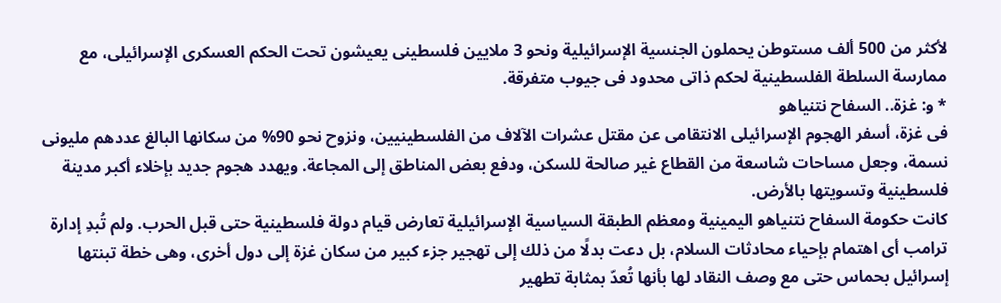لأكثر من 500 ألف مستوطن يحملون الجنسية الإسرائيلية ونحو 3 ملايين فلسطينى يعيشون تحت الحكم العسكرى الإسرائيلى، مع ممارسة السلطة الفلسطينية لحكم ذاتى محدود فى جيوب متفرقة.
* و: غزة.. السفاح نتنياهو
فى غزة، أسفر الهجوم الإسرائيلى الانتقامى عن مقتل عشرات الآلاف من الفلسطينيين، ونزوح نحو 90% من سكانها البالغ عددهم مليونى نسمة، وجعل مساحات شاسعة من القطاع غير صالحة للسكن، ودفع بعض المناطق إلى المجاعة. ويهدد هجوم جديد بإخلاء أكبر مدينة فلسطينية وتسويتها بالأرض.
كانت حكومة السفاح نتنياهو اليمينية ومعظم الطبقة السياسية الإسرائيلية تعارض قيام دولة فلسطينية حتى قبل الحرب. ولم تُبدِ إدارة ترامب أى اهتمام بإحياء محادثات السلام، بل دعت بدلًا من ذلك إلى تهجير جزء كبير من سكان غزة إلى دول أخرى، وهى خطة تبنتها إسرائيل بحماس حتى مع وصف النقاد لها بأنها تُعدّ بمثابة تطهير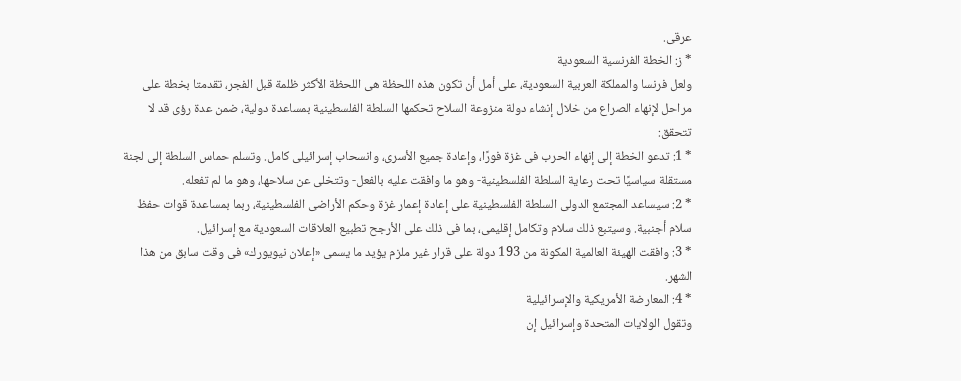عرقى.
* ز: الخطة الفرنسية السعودية
ولعل فرنسا والمملكة العربية السعودية، على أمل أن تكون هذه اللحظة هى اللحظة الأكثر ظلمة قبل الفجر، تقدمتا بخطة على مراحل لإنهاء الصراع من خلال إنشاء دولة منزوعة السلاح تحكمها السلطة الفلسطينية بمساعدة دولية، ضمن عدة رؤى قد لا تتحقق:
* 1: تدعو الخطة إلى إنهاء الحرب فى غزة فورًا، وإعادة جميع الأسرى، وانسحاب إسرائيلى كامل. وتسلم حماس السلطة إلى لجنة مستقلة سياسيًا تحت رعاية السلطة الفلسطينية- وهو ما وافقت عليه بالفعل- وتتخلى عن سلاحها، وهو ما لم تفعله.
* 2: سيساعد المجتمع الدولى السلطة الفلسطينية على إعادة إعمار غزة وحكم الأراضى الفلسطينية، ربما بمساعدة قوات حفظ سلام أجنبية. وسيتبع ذلك سلام وتكامل إقليمى، بما فى ذلك على الأرجح تطبيع العلاقات السعودية مع إسرائيل.
* 3: وافقت الهيئة العالمية المكونة من 193 دولة على قرار غير ملزم يؤيد ما يسمى «إعلان نيويورك» فى وقت سابق من هذا الشهر.
* 4: المعارضة الأمريكية والإسرائيلية
وتقول الولايات المتحدة وإسرائيل إن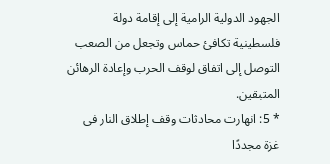الجهود الدولية الرامية إلى إقامة دولة فلسطينية تكافئ حماس وتجعل من الصعب التوصل إلى اتفاق لوقف الحرب وإعادة الرهائن المتبقين.
* 5: انهارت محادثات وقف إطلاق النار فى غزة مجددًا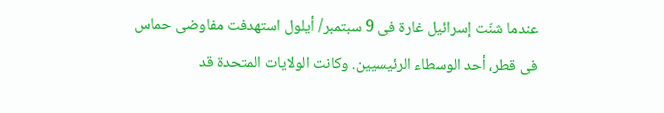عندما شنّت إسرائيل غارة فى 9 سبتمبر/ أيلول استهدفت مفاوضى حماس فى قطر، أحد الوسطاء الرئيسيين. وكانت الولايات المتحدة قد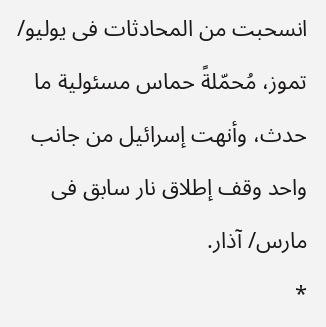انسحبت من المحادثات فى يوليو/ تموز، مُحمّلةً حماس مسئولية ما حدث، وأنهت إسرائيل من جانب واحد وقف إطلاق نار سابق فى مارس/ آذار.
*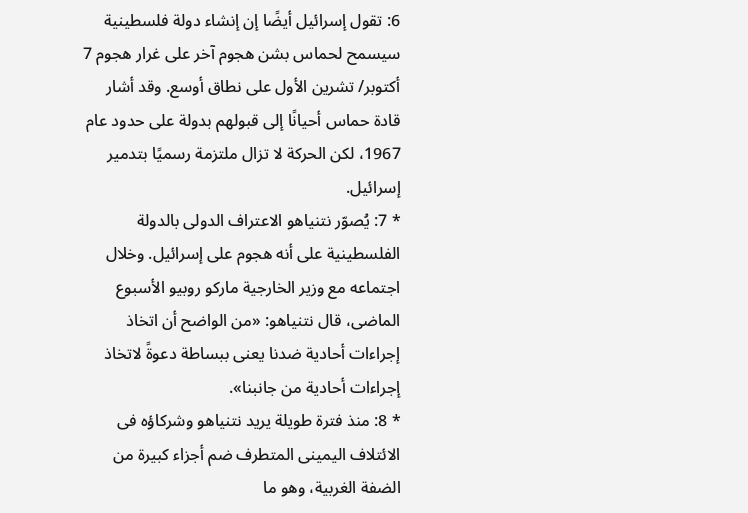6: تقول إسرائيل أيضًا إن إنشاء دولة فلسطينية سيسمح لحماس بشن هجوم آخر على غرار هجوم 7 أكتوبر/ تشرين الأول على نطاق أوسع. وقد أشار قادة حماس أحيانًا إلى قبولهم بدولة على حدود عام 1967، لكن الحركة لا تزال ملتزمة رسميًا بتدمير إسرائيل.
* 7: يُصوّر نتنياهو الاعتراف الدولى بالدولة الفلسطينية على أنه هجوم على إسرائيل. وخلال اجتماعه مع وزير الخارجية ماركو روبيو الأسبوع الماضى، قال نتنياهو: «من الواضح أن اتخاذ إجراءات أحادية ضدنا يعنى ببساطة دعوةً لاتخاذ إجراءات أحادية من جانبنا».
* 8: منذ فترة طويلة يريد نتنياهو وشركاؤه فى الائتلاف اليمينى المتطرف ضم أجزاء كبيرة من الضفة الغربية، وهو ما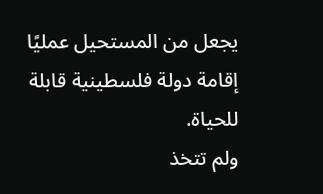يجعل من المستحيل عمليًا إقامة دولة فلسطينية قابلة للحياة.
ولم تتخذ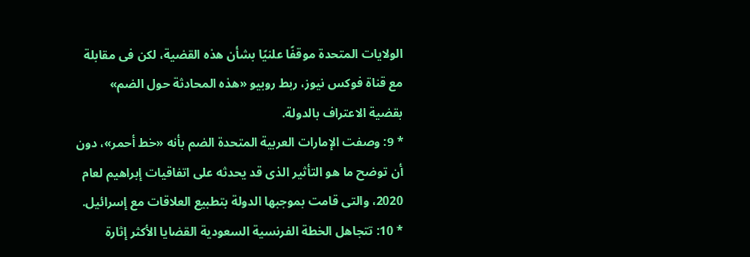الولايات المتحدة موقفًا علنيًا بشأن هذه القضية، لكن فى مقابلة مع قناة فوكس نيوز، ربط روبيو «هذه المحادثة حول الضم» بقضية الاعتراف بالدولة.
* 9: وصفت الإمارات العربية المتحدة الضم بأنه «خط أحمر»، دون أن توضح ما هو التأثير الذى قد يحدثه على اتفاقيات إبراهيم لعام 2020، والتى قامت بموجبها الدولة بتطبيع العلاقات مع إسرائيل.
* 10: تتجاهل الخطة الفرنسية السعودية القضايا الأكثر إثارة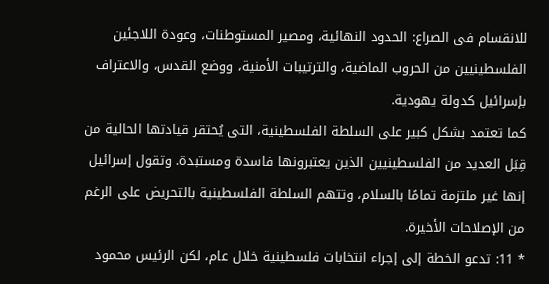للانقسام فى الصراع: الحدود النهائية، ومصير المستوطنات، وعودة اللاجئين الفلسطينيين من الحروب الماضية، والترتيبات الأمنية، ووضع القدس، والاعتراف بإسرائيل كدولة يهودية.
كما تعتمد بشكل كبير على السلطة الفلسطينية، التى يُحتقر قيادتها الحالية من قِبَل العديد من الفلسطينيين الذين يعتبرونها فاسدة ومستبدة. وتقول إسرائيل إنها غير ملتزمة تمامًا بالسلام، وتتهم السلطة الفلسطينية بالتحريض على الرغم من الإصلاحات الأخيرة.
* 11: تدعو الخطة إلى إجراء انتخابات فلسطينية خلال عام، لكن الرئيس محمود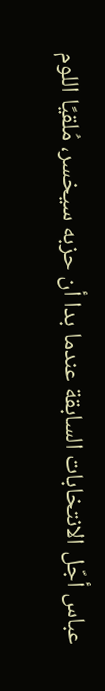عباس أجّل الانتخابات السابقة عندما بدا أن حزبه سيخسر، مُلقيًا اللوم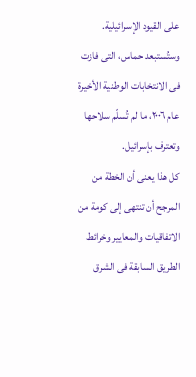على القيود الإسرائيلية. وستُستبعد حماس، التى فازت فى الانتخابات الوطنية الأخيرة عام ٢٠٠٦، ما لم تُسلّم سلاحها وتعترف بإسرائيل.
كل هذا يعنى أن الخطة من المرجح أن تنتهى إلى كومة من الاتفاقيات والمعايير وخرائط الطريق السابقة فى الشرق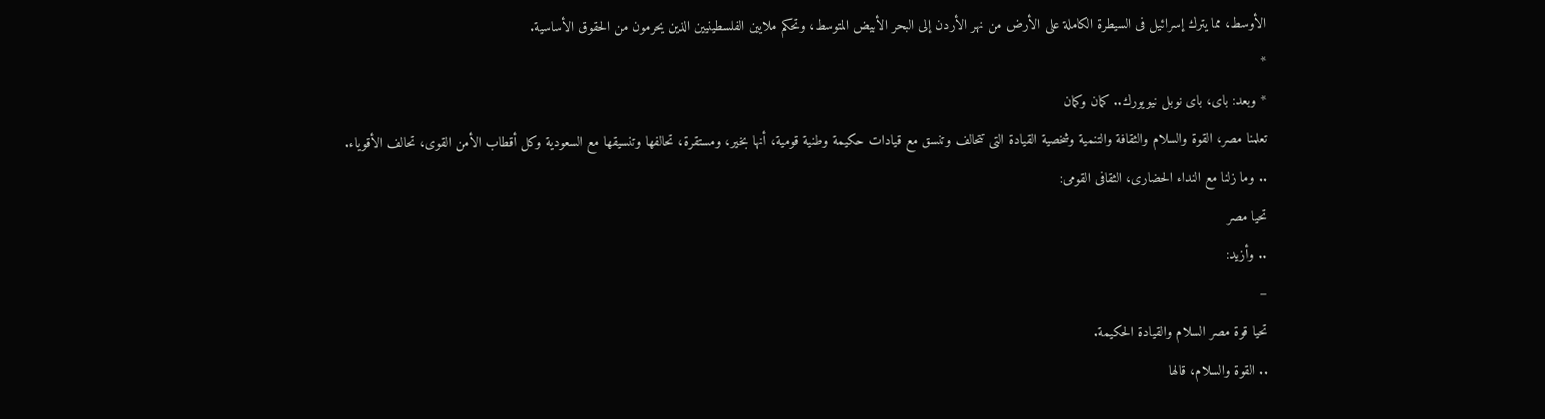الأوسط، مما يترك إسرائيل فى السيطرة الكاملة على الأرض من نهر الأردن إلى البحر الأبيض المتوسط، وتحكم ملايين الفلسطينيين الذين يحرمون من الحقوق الأساسية.
*
* وبعد: باى، باى نوبل نيويورك.. كمان وكمان
تعلمنا مصر، القوة والسلام والثقافة والتنمية وشخصية القيادة التى تتحالف وتنسق مع قيادات حكيمة وطنية قومية، أنها بخير، ومستقرة، تحالفها وتنسيقها مع السعودية وكل أقطاب الأمن القوى، تحالف الأقوياء.
.. وما زلنا مع النداء الحضارى، الثقافى القومى:
تحيا مصر
.. وأزيد:
–
تحيا قوة مصر السلام والقيادة الحكيمة.
.. القوة والسلام، قالها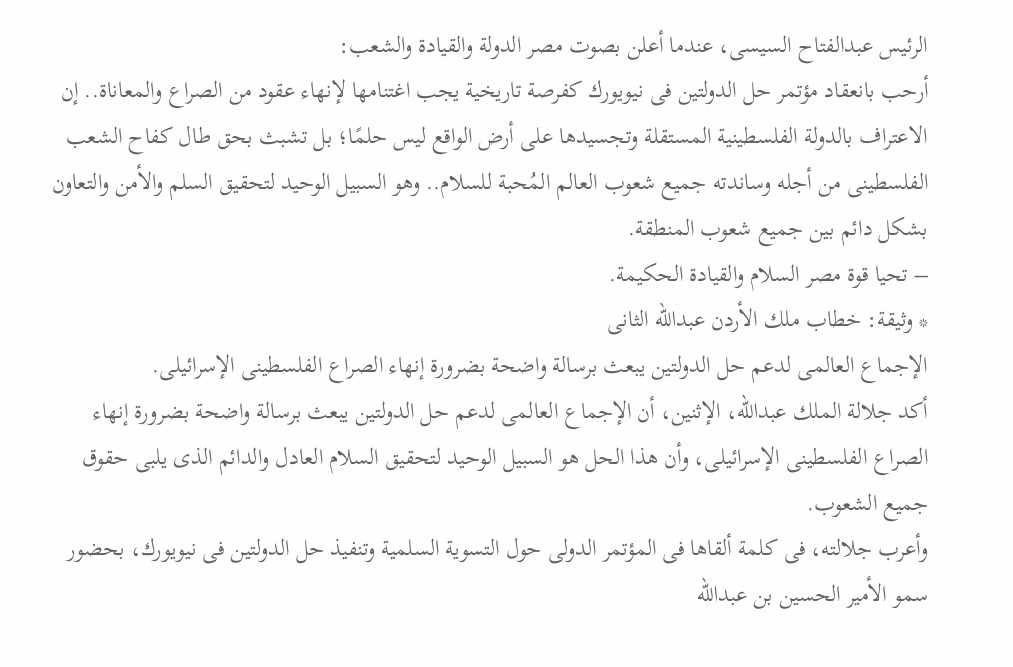الرئيس عبدالفتاح السيسى، عندما أعلن بصوت مصر الدولة والقيادة والشعب:
أرحب بانعقاد مؤتمر حل الدولتين فى نيويورك كفرصة تاريخية يجب اغتنامها لإنهاء عقود من الصراع والمعاناة.. إن الاعتراف بالدولة الفلسطينية المستقلة وتجسيدها على أرض الواقع ليس حلمًا؛ بل تشبث بحق طال كفاح الشعب الفلسطينى من أجله وساندته جميع شعوب العالم المُحبة للسلام.. وهو السبيل الوحيد لتحقيق السلم والأمن والتعاون بشكل دائم بين جميع شعوب المنطقة.
– تحيا قوة مصر السلام والقيادة الحكيمة.
* وثيقة: خطاب ملك الأردن عبدالله الثانى
الإجماع العالمى لدعم حل الدولتين يبعث برسالة واضحة بضرورة إنهاء الصراع الفلسطينى الإسرائيلى.
أكد جلالة الملك عبدالله، الإثنين، أن الإجماع العالمى لدعم حل الدولتين يبعث برسالة واضحة بضرورة إنهاء الصراع الفلسطينى الإسرائيلى، وأن هذا الحل هو السبيل الوحيد لتحقيق السلام العادل والدائم الذى يلبى حقوق جميع الشعوب.
وأعرب جلالته، فى كلمة ألقاها فى المؤتمر الدولى حول التسوية السلمية وتنفيذ حل الدولتين فى نيويورك، بحضور سمو الأمير الحسين بن عبدالله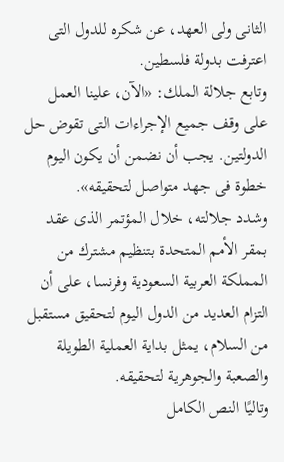الثانى ولى العهد، عن شكره للدول التى اعترفت بدولة فلسطين.
وتابع جلالة الملك: «الآن، علينا العمل على وقف جميع الإجراءات التى تقوض حل الدولتين. يجب أن نضمن أن يكون اليوم خطوة فى جهد متواصل لتحقيقه».
وشدد جلالته، خلال المؤتمر الذى عقد بمقر الأمم المتحدة بتنظيم مشترك من المملكة العربية السعودية وفرنسا، على أن التزام العديد من الدول اليوم لتحقيق مستقبل من السلام، يمثل بداية العملية الطويلة والصعبة والجوهرية لتحقيقه.
وتاليًا النص الكامل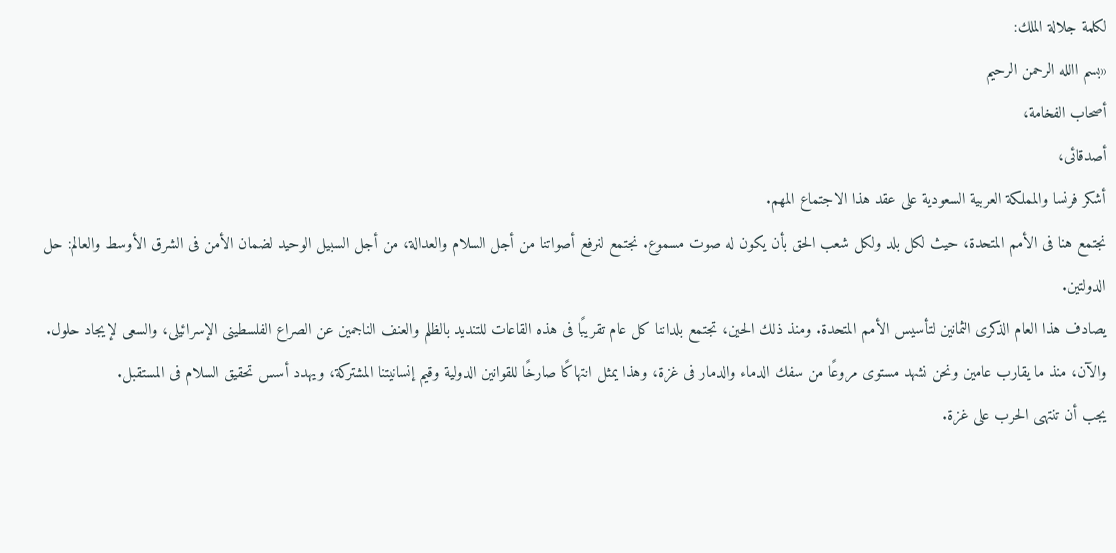لكلمة جلالة الملك:
«بسم االله الرحمن الرحيم
أصحاب الفخامة،
أصدقائى،
أشكر فرنسا والمملكة العربية السعودية على عقد هذا الاجتماع المهم.
نجتمع هنا فى الأمم المتحدة، حيث لكل بلد ولكل شعب الحق بأن يكون له صوت مسموع. نجتمع لنرفع أصواتنا من أجل السلام والعدالة، من أجل السبيل الوحيد لضمان الأمن فى الشرق الأوسط والعالم: حل الدولتين.
يصادف هذا العام الذكرى الثمانين لتأسيس الأمم المتحدة. ومنذ ذلك الحين، تجتمع بلداننا كل عام تقريبًا فى هذه القاعات للتنديد بالظلم والعنف الناجمين عن الصراع الفلسطينى الإسرائيلى، والسعى لإيجاد حلول.
والآن، منذ ما يقارب عامين ونحن نشهد مستوى مروعًا من سفك الدماء والدمار فى غزة، وهذا يمثل انتهاكًا صارخًا للقوانين الدولية وقيم إنسانيتنا المشتركة، ويهدد أسس تحقيق السلام فى المستقبل.
يجب أن تنتهى الحرب على غزة.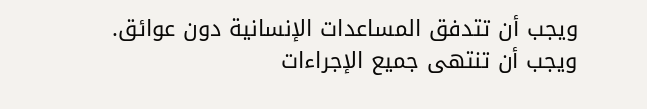ويجب أن تتدفق المساعدات الإنسانية دون عوائق.
ويجب أن تنتهى جميع الإجراءات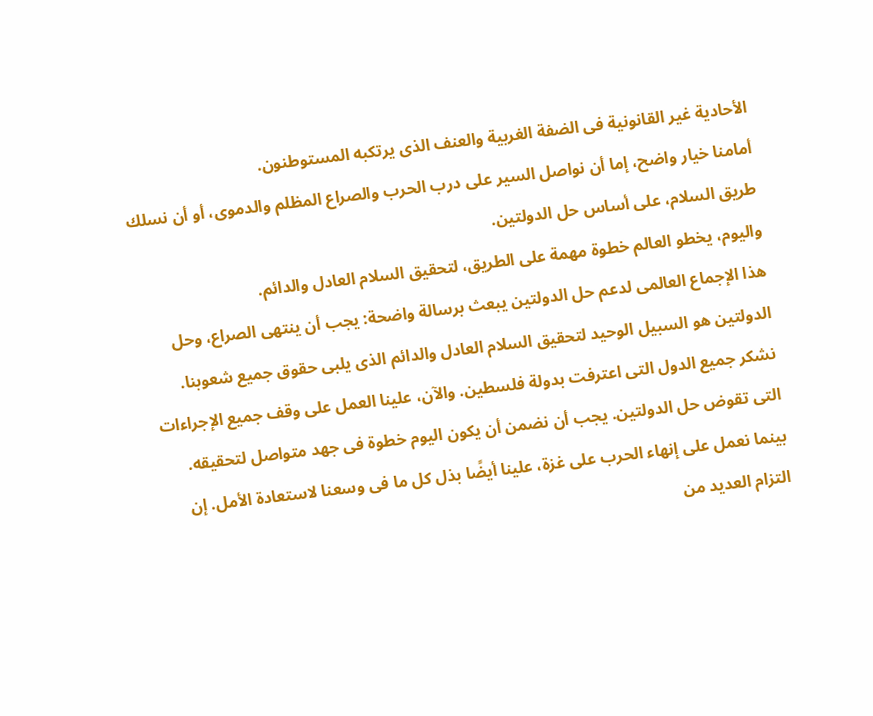الأحادية غير القانونية فى الضفة الغربية والعنف الذى يرتكبه المستوطنون.
أمامنا خيار واضح، إما أن نواصل السير على درب الحرب والصراع المظلم والدموى، أو أن نسلك طريق السلام، على أساس حل الدولتين.
واليوم، يخطو العالم خطوة مهمة على الطريق، لتحقيق السلام العادل والدائم.
هذا الإجماع العالمى لدعم حل الدولتين يبعث برسالة واضحة: يجب أن ينتهى الصراع، وحل الدولتين هو السبيل الوحيد لتحقيق السلام العادل والدائم الذى يلبى حقوق جميع شعوبنا.
نشكر جميع الدول التى اعترفت بدولة فلسطين. والآن، علينا العمل على وقف جميع الإجراءات التى تقوض حل الدولتين. يجب أن نضمن أن يكون اليوم خطوة فى جهد متواصل لتحقيقه.
بينما نعمل على إنهاء الحرب على غزة، علينا أيضًا بذل كل ما فى وسعنا لاستعادة الأمل. إن التزام العديد من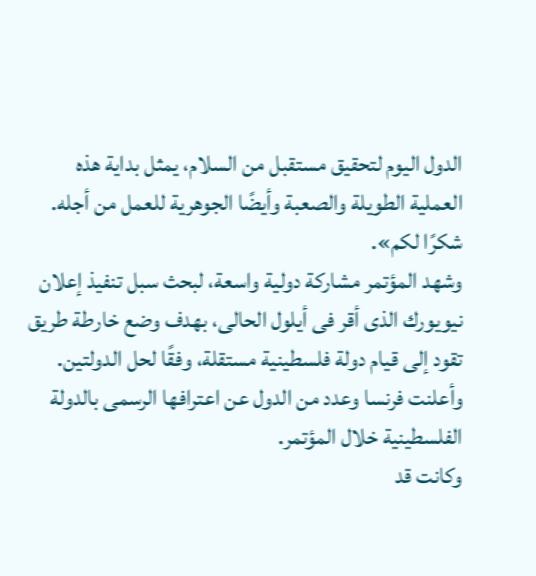الدول اليوم لتحقيق مستقبل من السلام، يمثل بداية هذه العملية الطويلة والصعبة وأيضًا الجوهرية للعمل من أجله.
شكرًا لكم».
وشهد المؤتمر مشاركة دولية واسعة، لبحث سبل تنفيذ إعلان نيويورك الذى أقر فى أيلول الحالى، بهدف وضع خارطة طريق تقود إلى قيام دولة فلسطينية مستقلة، وفقًا لحل الدولتين.
وأعلنت فرنسا وعدد من الدول عن اعترافها الرسمى بالدولة الفلسطينية خلال المؤتمر.
وكانت قد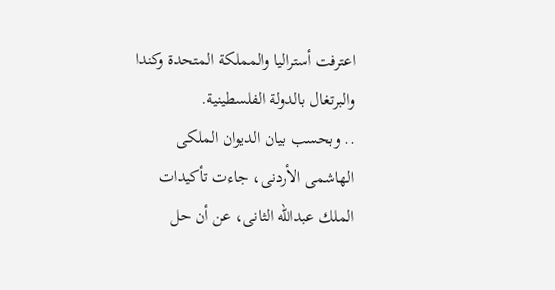اعترفت أستراليا والمملكة المتحدة وكندا والبرتغال بالدولة الفلسطينية.
.. وبحسب بيان الديوان الملكى الهاشمى الأردنى، جاءت تأكيدات الملك عبدالله الثانى، عن أن حل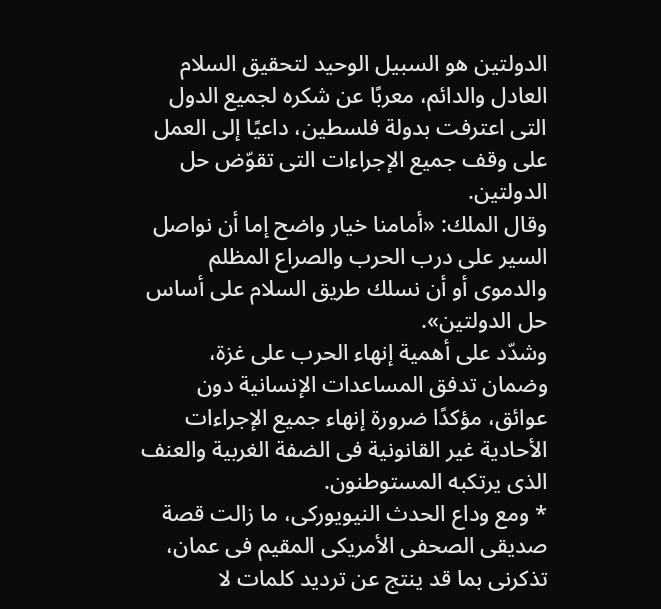الدولتين هو السبيل الوحيد لتحقيق السلام العادل والدائم، معربًا عن شكره لجميع الدول التى اعترفت بدولة فلسطين، داعيًا إلى العمل على وقف جميع الإجراءات التى تقوّض حل الدولتين.
وقال الملك: «أمامنا خيار واضح إما أن نواصل السير على درب الحرب والصراع المظلم والدموى أو أن نسلك طريق السلام على أساس حل الدولتين».
وشدّد على أهمية إنهاء الحرب على غزة، وضمان تدفق المساعدات الإنسانية دون عوائق، مؤكدًا ضرورة إنهاء جميع الإجراءات الأحادية غير القانونية فى الضفة الغربية والعنف الذى يرتكبه المستوطنون.
* ومع وداع الحدث النيويوركى، ما زالت قصة صديقى الصحفى الأمريكى المقيم فى عمان، تذكرنى بما قد ينتج عن ترديد كلمات لا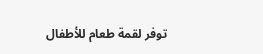توفر لقمة طعام للأطفال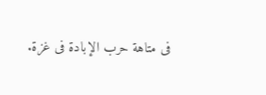فى متاهة حرب الإبادة فى غزة.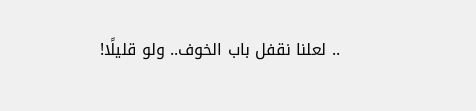.. لعلنا نقفل باب الخوف.. ولو قليلًا!